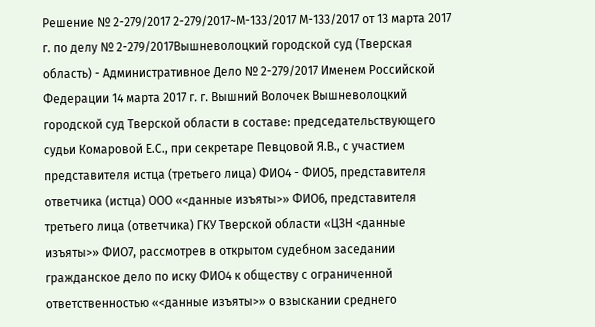Решение № 2-279/2017 2-279/2017~М-133/2017 М-133/2017 от 13 марта 2017 г. по делу № 2-279/2017Вышневолоцкий городской суд (Тверская область) - Административное Дело № 2-279/2017 Именем Российской Федерации 14 марта 2017 г. г. Вышний Волочек Вышневолоцкий городской суд Тверской области в составе: председательствующего судьи Комаровой Е.С., при секретаре Певцовой Я.В., с участием представителя истца (третьего лица) ФИО4 - ФИО5, представителя ответчика (истца) ООО «<данные изъяты>» ФИО6, представителя третьего лица (ответчика) ГКУ Тверской области «ЦЗН <данные изъяты>» ФИО7, рассмотрев в открытом судебном заседании гражданское дело по иску ФИО4 к обществу с ограниченной ответственностью «<данные изъяты>» о взыскании среднего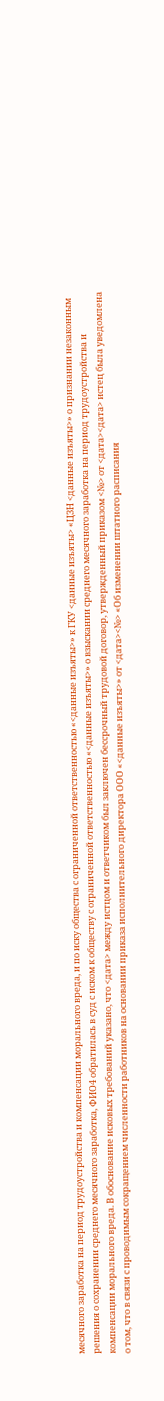месячного заработка на период трудоустройства и компенсации морального вреда, и по иску общества с ограниченной ответственностью «<данные изъяты>» к ГКУ <данные изъяты> «ЦЗН <данные изъяты>» о признании незаконным решения о сохранении среднего месячного заработка, ФИО4 обратилась в суд с иском к обществу с ограниченной ответственностью «<данные изъяты>» о взыскании среднего месячного заработка на период трудоустройства и компенсации морального вреда. В обоснование исковых требований указано, что <дата> между истцом и ответчиком был заключен бессрочный трудовой договор, утвержденный приказом <№> от <дата><дата> истец была уведомлена о том, что в связи с проводимым сокращением численности работников на основании приказа исполнительного директора ООО «<данные изъяты>» от <дата><№> «Об изменении штатного расписания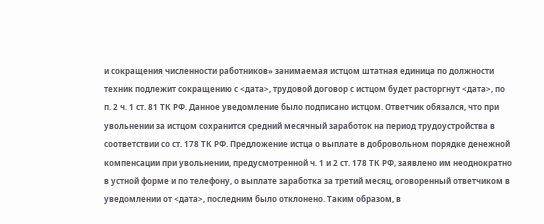и сокращения численности работников» занимаемая истцом штатная единица по должности техник подлежит сокращению с <дата>, трудовой договор с истцом будет расторгнут <дата>, по п. 2 ч. 1 ст. 81 ТК РФ. Данное уведомление было подписано истцом. Ответчик обязался, что при увольнении за истцом сохранится средний месячный заработок на период трудоустройства в соответствии со ст. 178 ТК РФ. Предложение истца о выплате в добровольном порядке денежной компенсации при увольнении, предусмотренной ч. 1 и 2 ст. 178 ТК РФ, заявлено им неоднократно в устной форме и по телефону, о выплате заработка за третий месяц, оговоренный ответчиком в уведомлении от <дата>, последним было отклонено. Таким образом, в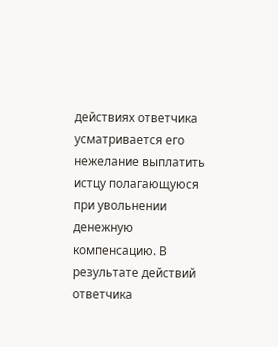действиях ответчика усматривается его нежелание выплатить истцу полагающуюся при увольнении денежную компенсацию. В результате действий ответчика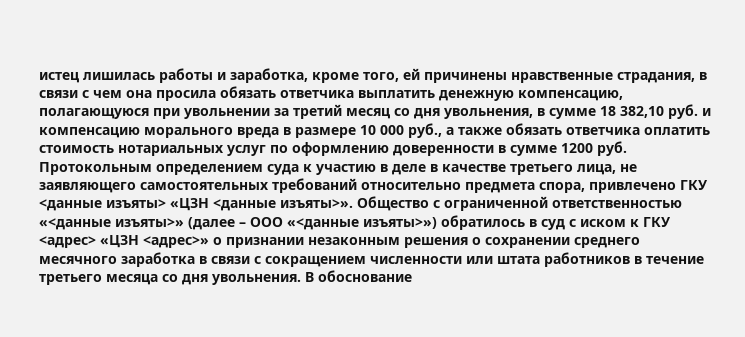истец лишилась работы и заработка, кроме того, ей причинены нравственные страдания, в связи с чем она просила обязать ответчика выплатить денежную компенсацию, полагающуюся при увольнении за третий месяц со дня увольнения, в сумме 18 382,10 руб. и компенсацию морального вреда в размере 10 000 руб., а также обязать ответчика оплатить стоимость нотариальных услуг по оформлению доверенности в сумме 1200 руб. Протокольным определением суда к участию в деле в качестве третьего лица, не заявляющего самостоятельных требований относительно предмета спора, привлечено ГКУ <данные изъяты> «ЦЗН <данные изъяты>». Общество с ограниченной ответственностью «<данные изъяты>» (далее – ООО «<данные изъяты>») обратилось в суд с иском к ГКУ <адрес> «ЦЗН <адрес>» о признании незаконным решения о сохранении среднего месячного заработка в связи с сокращением численности или штата работников в течение третьего месяца со дня увольнения. В обоснование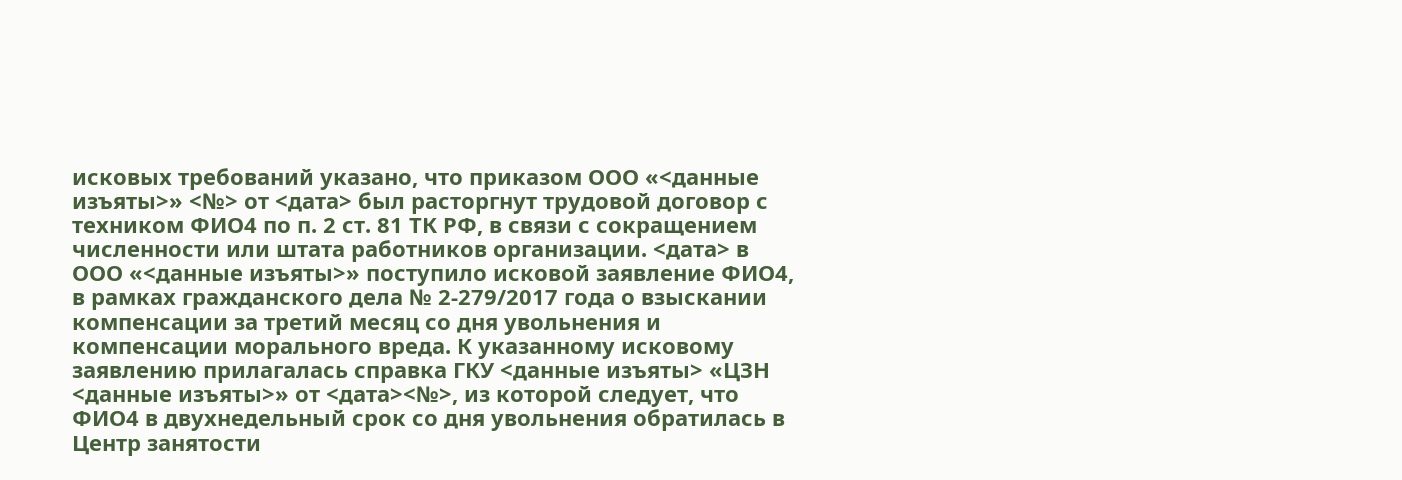исковых требований указано, что приказом ООО «<данные изъяты>» <№> от <дата> был расторгнут трудовой договор с техником ФИО4 по п. 2 ст. 81 ТК РФ, в связи с сокращением численности или штата работников организации. <дата> в ООО «<данные изъяты>» поступило исковой заявление ФИО4, в рамках гражданского дела № 2-279/2017 года о взыскании компенсации за третий месяц со дня увольнения и компенсации морального вреда. К указанному исковому заявлению прилагалась справка ГКУ <данные изъяты> «ЦЗН <данные изъяты>» от <дата><№>, из которой следует, что ФИО4 в двухнедельный срок со дня увольнения обратилась в Центр занятости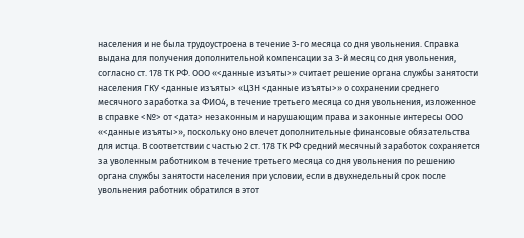населения и не была трудоустроена в течение 3-го месяца со дня увольнения. Справка выдана для получения дополнительной компенсации за 3-й месяц со дня увольнения, согласно ст. 178 ТК РФ. ООО «<данные изъяты>» считает решение органа службы занятости населения ГКУ <данные изъяты> «ЦЗН <данные изъяты>» о сохранении среднего месячного заработка за ФИО4, в течение третьего месяца со дня увольнения, изложенное в справке <№> от <дата> незаконным и нарушающим права и законные интересы ООО «<данные изъяты>», поскольку оно влечет дополнительные финансовые обязательства для истца. В соответствии с частью 2 ст. 178 ТК РФ средний месячный заработок сохраняется за уволенным работником в течение третьего месяца со дня увольнения по решению органа службы занятости населения при условии, если в двухнедельный срок после увольнения работник обратился в этот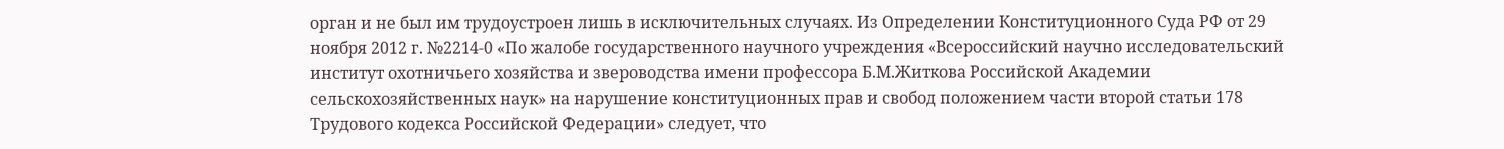орган и не был им трудоустроен лишь в исключительных случаях. Из Определении Конституционного Суда РФ от 29 ноября 2012 г. №2214-0 «По жалобе государственного научного учреждения «Всероссийский научно исследовательский институт охотничьего хозяйства и звероводства имени профессора Б.М.Житкова Российской Академии сельскохозяйственных наук» на нарушение конституционных прав и свобод положением части второй статьи 178 Трудового кодекса Российской Федерации» следует, что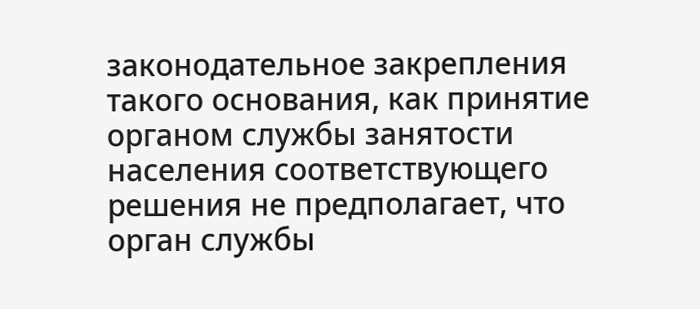законодательное закрепления такого основания, как принятие органом службы занятости населения соответствующего решения не предполагает, что орган службы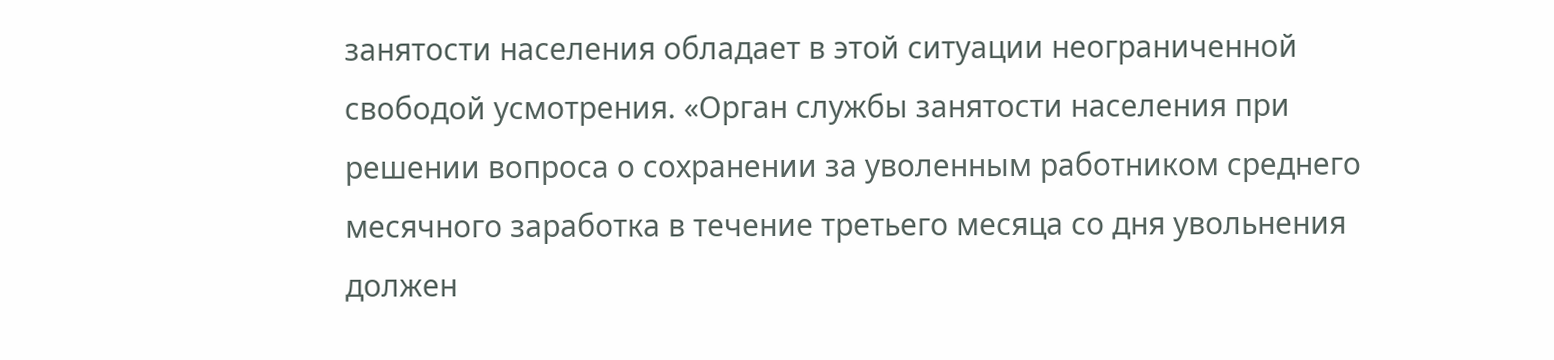занятости населения обладает в этой ситуации неограниченной свободой усмотрения. «Орган службы занятости населения при решении вопроса о сохранении за уволенным работником среднего месячного заработка в течение третьего месяца со дня увольнения должен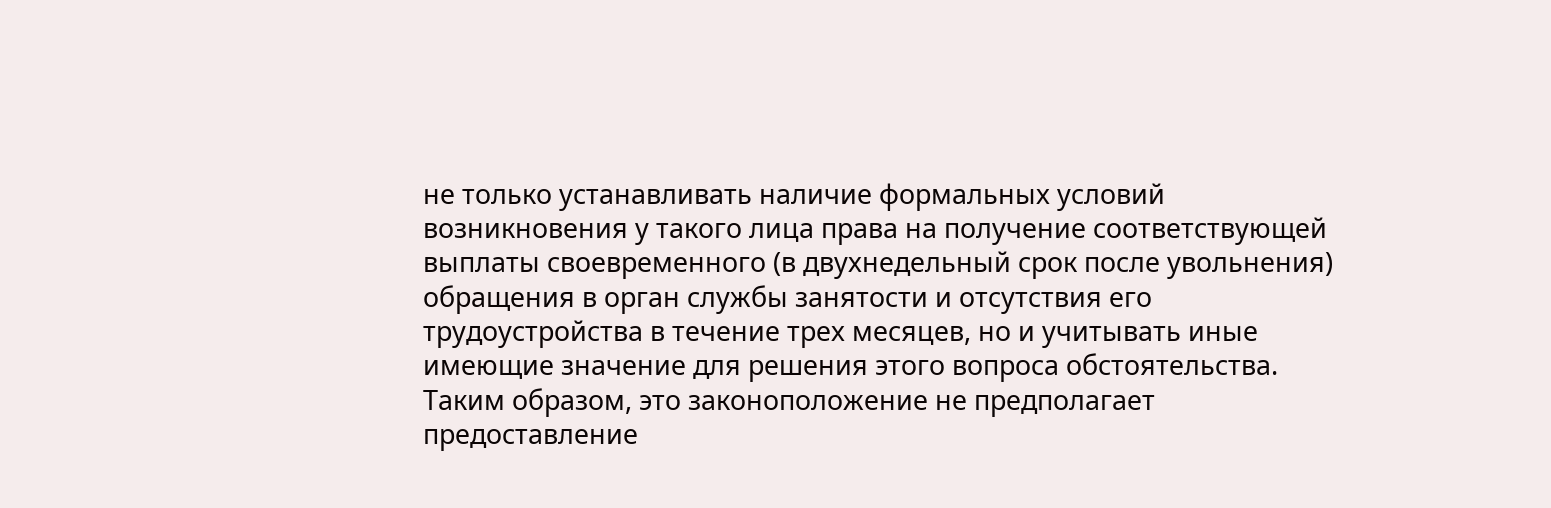не только устанавливать наличие формальных условий возникновения у такого лица права на получение соответствующей выплаты своевременного (в двухнедельный срок после увольнения) обращения в орган службы занятости и отсутствия его трудоустройства в течение трех месяцев, но и учитывать иные имеющие значение для решения этого вопроса обстоятельства. Таким образом, это законоположение не предполагает предоставление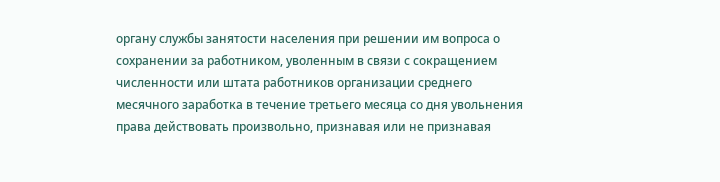органу службы занятости населения при решении им вопроса о сохранении за работником, уволенным в связи с сокращением численности или штата работников организации среднего месячного заработка в течение третьего месяца со дня увольнения права действовать произвольно, признавая или не признавая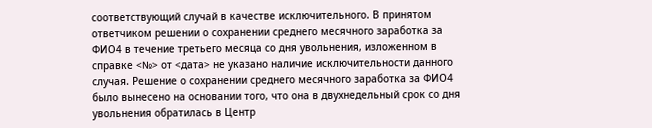соответствующий случай в качестве исключительного. В принятом ответчиком решении о сохранении среднего месячного заработка за ФИО4 в течение третьего месяца со дня увольнения, изложенном в справке <№> от <дата> не указано наличие исключительности данного случая. Решение о сохранении среднего месячного заработка за ФИО4 было вынесено на основании того, что она в двухнедельный срок со дня увольнения обратилась в Центр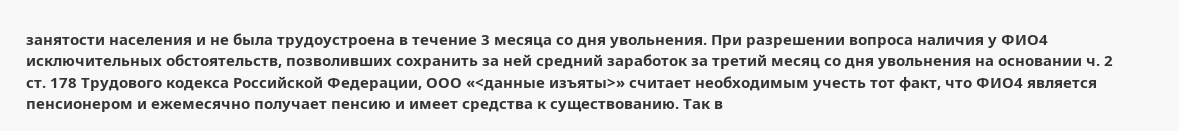занятости населения и не была трудоустроена в течение 3 месяца со дня увольнения. При разрешении вопроса наличия у ФИО4 исключительных обстоятельств, позволивших сохранить за ней средний заработок за третий месяц со дня увольнения на основании ч. 2 ст. 178 Трудового кодекса Российской Федерации, ООО «<данные изъяты>» считает необходимым учесть тот факт, что ФИО4 является пенсионером и ежемесячно получает пенсию и имеет средства к существованию. Так в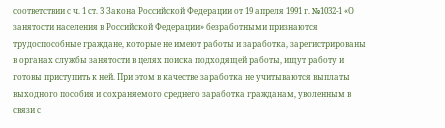соответствии с ч. 1 ст. 3 Закона Российской Федерации от 19 апреля 1991 г. №1032-1 «О занятости населения в Российской Федерации» безработными признаются трудоспособные граждане, которые не имеют работы и заработка, зарегистрированы в органах службы занятости в целях поиска подходящей работы, ищут работу и готовы приступить к ней. При этом в качестве заработка не учитываются выплаты выходного пособия и сохраняемого среднего заработка гражданам, уволенным в связи с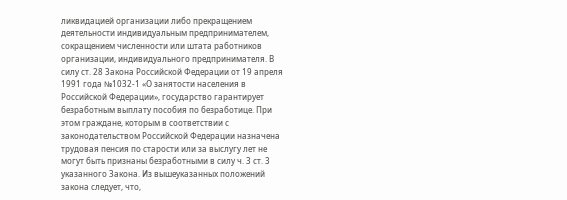ликвидацией организации либо прекращением деятельности индивидуальным предпринимателем, сокращением численности или штата работников организации, индивидуального предпринимателя. В силу ст. 28 Закона Российской Федерации от 19 апреля 1991 года №1032-1 «О занятости населения в Российской Федерации», государство гарантирует безработным выплату пособия по безработице. При этом граждане, которым в соответствии с законодательством Российской Федерации назначена трудовая пенсия по старости или за выслугу лет не могут быть признаны безработными в силу ч. 3 ст. 3 указанного Закона. Из вышеуказанных положений закона следует, что,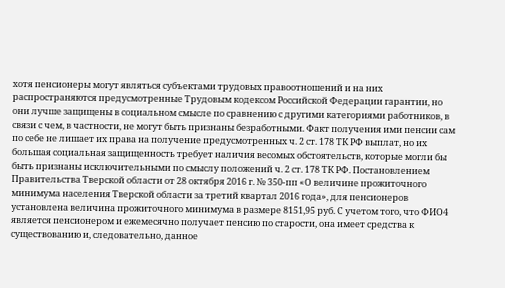хотя пенсионеры могут являться субъектами трудовых правоотношений и на них распространяются предусмотренные Трудовым кодексом Российской Федерации гарантии, но они лучше защищены в социальном смысле по сравнению с другими категориями работников, в связи с чем, в частности, не могут быть признаны безработными. Факт получения ими пенсии сам по себе не лишает их права на получение предусмотренных ч. 2 ст. 178 ТК РФ выплат, но их большая социальная защищенность требует наличия весомых обстоятельств, которые могли бы быть признаны исключительными по смыслу положений ч. 2 ст. 178 ТК РФ. Постановлением Правительства Тверской области от 28 октября 2016 г. № 350-пп «О величине прожиточного минимума населения Тверской области за третий квартал 2016 года», для пенсионеров установлена величина прожиточного минимума в размере 8151,95 руб. С учетом того, что ФИО4 является пенсионером и ежемесячно получает пенсию по старости, она имеет средства к существованию и, следовательно, данное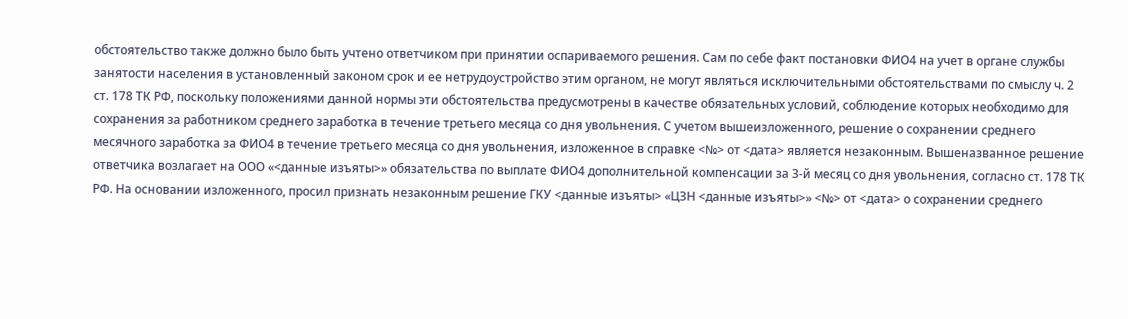обстоятельство также должно было быть учтено ответчиком при принятии оспариваемого решения. Сам по себе факт постановки ФИО4 на учет в органе службы занятости населения в установленный законом срок и ее нетрудоустройство этим органом, не могут являться исключительными обстоятельствами по смыслу ч. 2 ст. 178 ТК РФ, поскольку положениями данной нормы эти обстоятельства предусмотрены в качестве обязательных условий, соблюдение которых необходимо для сохранения за работником среднего заработка в течение третьего месяца со дня увольнения. С учетом вышеизложенного, решение о сохранении среднего месячного заработка за ФИО4 в течение третьего месяца со дня увольнения, изложенное в справке <№> от <дата> является незаконным. Вышеназванное решение ответчика возлагает на ООО «<данные изъяты>» обязательства по выплате ФИО4 дополнительной компенсации за 3-й месяц со дня увольнения, согласно ст. 178 ТК РФ. На основании изложенного, просил признать незаконным решение ГКУ <данные изъяты> «ЦЗН <данные изъяты>» <№> от <дата> о сохранении среднего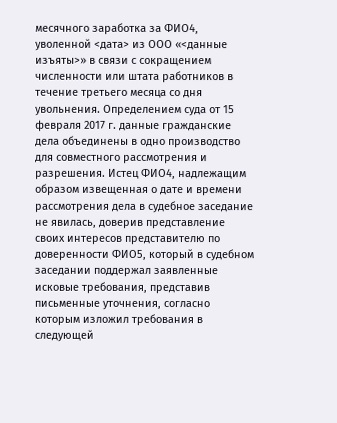месячного заработка за ФИО4, уволенной <дата> из ООО «<данные изъяты>» в связи с сокращением численности или штата работников в течение третьего месяца со дня увольнения. Определением суда от 15 февраля 2017 г. данные гражданские дела объединены в одно производство для совместного рассмотрения и разрешения. Истец ФИО4, надлежащим образом извещенная о дате и времени рассмотрения дела в судебное заседание не явилась, доверив представление своих интересов представителю по доверенности ФИО5, который в судебном заседании поддержал заявленные исковые требования, представив письменные уточнения, согласно которым изложил требования в следующей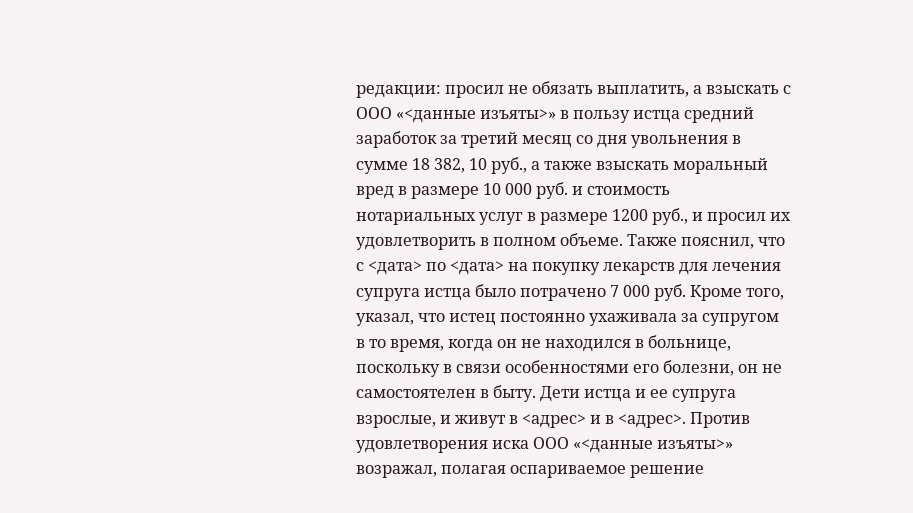редакции: просил не обязать выплатить, а взыскать с ООО «<данные изъяты>» в пользу истца средний заработок за третий месяц со дня увольнения в сумме 18 382, 10 руб., а также взыскать моральный вред в размере 10 000 руб. и стоимость нотариальных услуг в размере 1200 руб., и просил их удовлетворить в полном объеме. Также пояснил, что с <дата> по <дата> на покупку лекарств для лечения супруга истца было потрачено 7 000 руб. Кроме того, указал, что истец постоянно ухаживала за супругом в то время, когда он не находился в больнице, поскольку в связи особенностями его болезни, он не самостоятелен в быту. Дети истца и ее супруга взрослые, и живут в <адрес> и в <адрес>. Против удовлетворения иска ООО «<данные изъяты>» возражал, полагая оспариваемое решение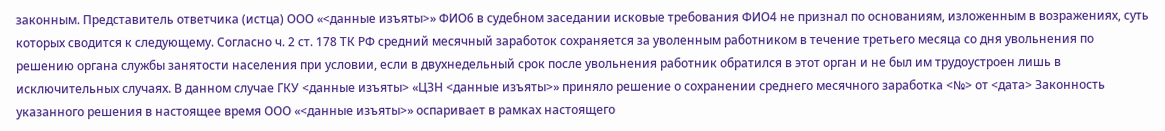законным. Представитель ответчика (истца) ООО «<данные изъяты>» ФИО6 в судебном заседании исковые требования ФИО4 не признал по основаниям, изложенным в возражениях, суть которых сводится к следующему. Согласно ч. 2 ст. 178 ТК РФ средний месячный заработок сохраняется за уволенным работником в течение третьего месяца со дня увольнения по решению органа службы занятости населения при условии, если в двухнедельный срок после увольнения работник обратился в этот орган и не был им трудоустроен лишь в исключительных случаях. В данном случае ГКУ <данные изъяты> «ЦЗН <данные изъяты>» приняло решение о сохранении среднего месячного заработка <№> от <дата> Законность указанного решения в настоящее время ООО «<данные изъяты>» оспаривает в рамках настоящего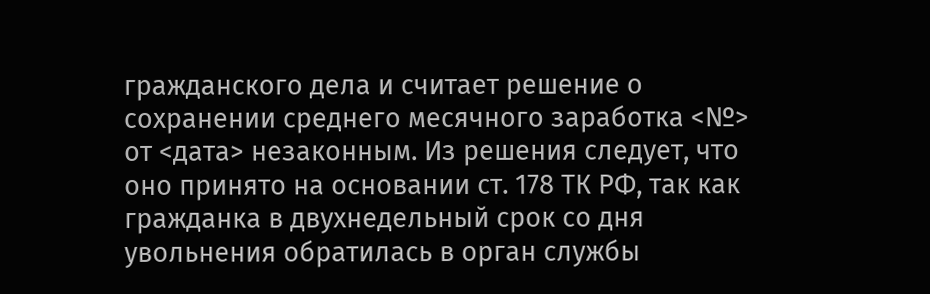гражданского дела и считает решение о сохранении среднего месячного заработка <№> от <дата> незаконным. Из решения следует, что оно принято на основании ст. 178 ТК РФ, так как гражданка в двухнедельный срок со дня увольнения обратилась в орган службы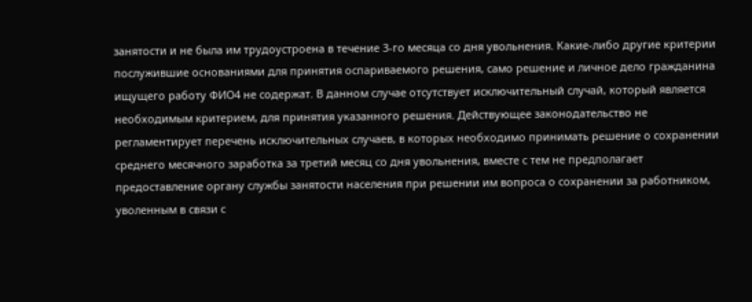занятости и не была им трудоустроена в течение 3-го месяца со дня увольнения. Какие-либо другие критерии послужившие основаниями для принятия оспариваемого решения, само решение и личное дело гражданина ищущего работу ФИО4 не содержат. В данном случае отсутствует исключительный случай, который является необходимым критерием, для принятия указанного решения. Действующее законодательство не регламентирует перечень исключительных случаев, в которых необходимо принимать решение о сохранении среднего месячного заработка за третий месяц со дня увольнения, вместе с тем не предполагает предоставление органу службы занятости населения при решении им вопроса о сохранении за работником, уволенным в связи с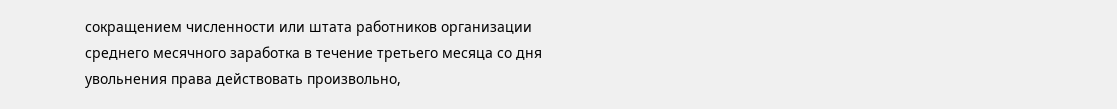сокращением численности или штата работников организации среднего месячного заработка в течение третьего месяца со дня увольнения права действовать произвольно,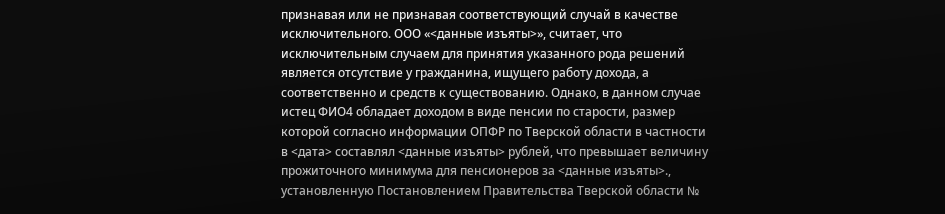признавая или не признавая соответствующий случай в качестве исключительного. ООО «<данные изъяты>», считает, что исключительным случаем для принятия указанного рода решений является отсутствие у гражданина, ищущего работу дохода, а соответственно и средств к существованию. Однако, в данном случае истец ФИО4 обладает доходом в виде пенсии по старости, размер которой согласно информации ОПФР по Тверской области в частности в <дата> составлял <данные изъяты> рублей, что превышает величину прожиточного минимума для пенсионеров за <данные изъяты>., установленную Постановлением Правительства Тверской области №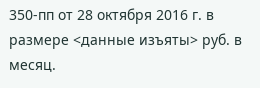350-пп от 28 октября 2016 г. в размере <данные изъяты> руб. в месяц.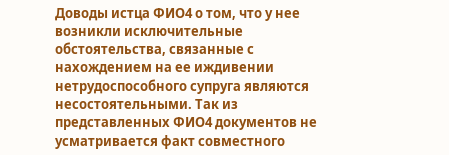Доводы истца ФИО4 о том, что у нее возникли исключительные обстоятельства, связанные с нахождением на ее иждивении нетрудоспособного супруга являются несостоятельными. Так из представленных ФИО4 документов не усматривается факт совместного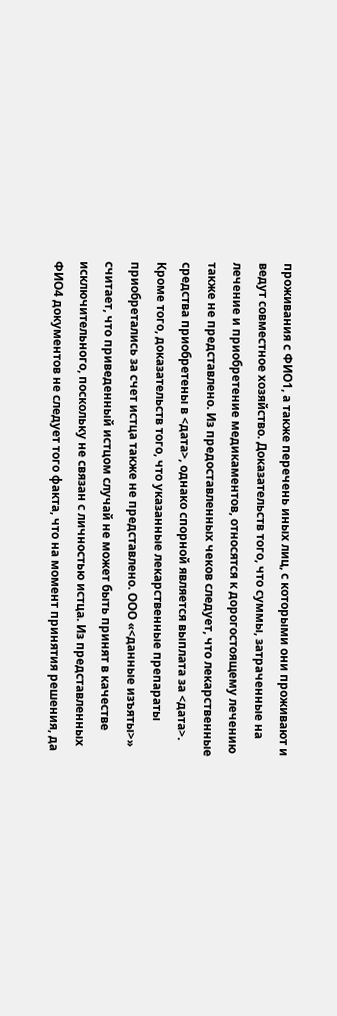проживания с ФИО1, а также перечень иных лиц, с которыми они проживают и ведут совместное хозяйство. Доказательств того, что суммы, затраченные на лечение и приобретение медикаментов, относятся к дорогостоящему лечению также не представлено. Из предоставленных чеков следует, что лекарственные средства приобретены в <дата>, однако спорной является выплата за <дата>. Кроме того, доказательств того, что указанные лекарственные препараты приобретались за счет истца также не представлено. ООО «<данные изъяты>» считает, что приведенный истцом случай не может быть принят в качестве исключительного, поскольку не связан с личностью истца. Из представленных ФИО4 документов не следует того факта, что на момент принятия решения, да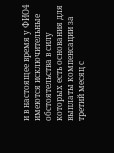и в настоящее время у ФИО4 имеются исключительные обстоятельства в силу которых есть основания для выплаты компенсации за третий месяц с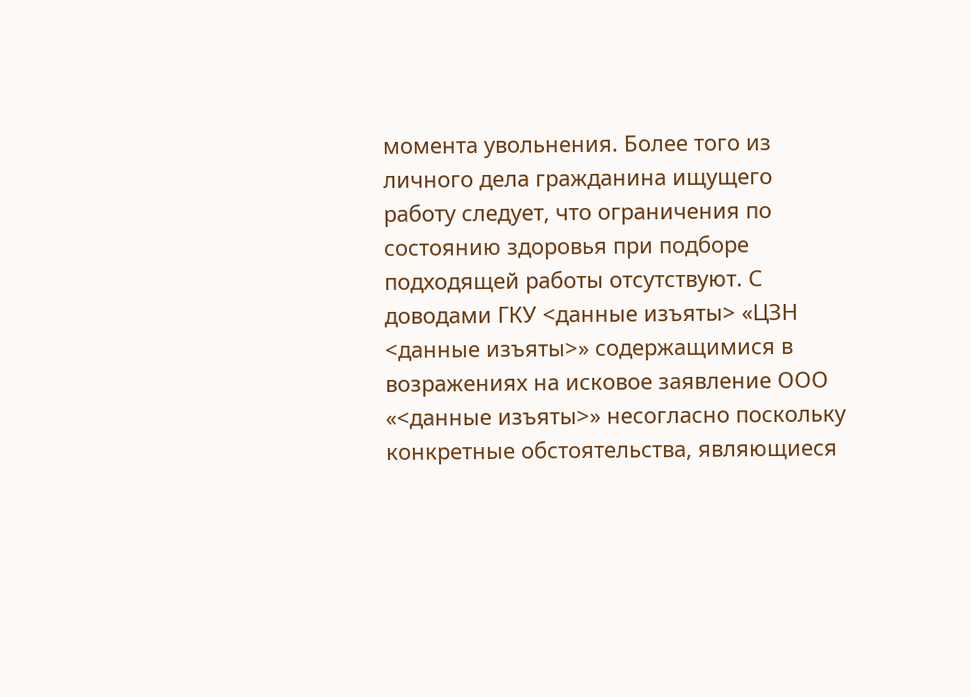момента увольнения. Более того из личного дела гражданина ищущего работу следует, что ограничения по состоянию здоровья при подборе подходящей работы отсутствуют. С доводами ГКУ <данные изъяты> «ЦЗН <данные изъяты>» содержащимися в возражениях на исковое заявление ООО «<данные изъяты>» несогласно поскольку конкретные обстоятельства, являющиеся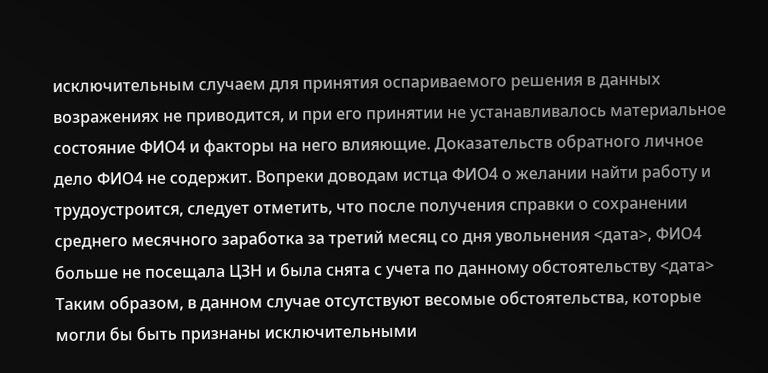исключительным случаем для принятия оспариваемого решения в данных возражениях не приводится, и при его принятии не устанавливалось материальное состояние ФИО4 и факторы на него влияющие. Доказательств обратного личное дело ФИО4 не содержит. Вопреки доводам истца ФИО4 о желании найти работу и трудоустроится, следует отметить, что после получения справки о сохранении среднего месячного заработка за третий месяц со дня увольнения <дата>, ФИО4 больше не посещала ЦЗН и была снята с учета по данному обстоятельству <дата> Таким образом, в данном случае отсутствуют весомые обстоятельства, которые могли бы быть признаны исключительными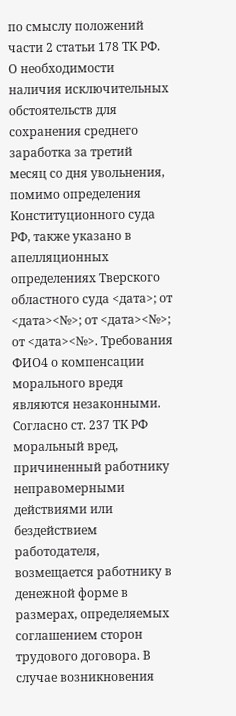по смыслу положений части 2 статьи 178 ТК РФ. О необходимости наличия исключительных обстоятельств для сохранения среднего заработка за третий месяц со дня увольнения, помимо определения Конституционного суда РФ, также указано в апелляционных определениях Тверского областного суда <дата>; от <дата><№>; от <дата><№>; от <дата><№>. Требования ФИО4 о компенсации морального вредя являются незаконными. Согласно ст. 237 ТК РФ моральный вред, причиненный работнику неправомерными действиями или бездействием работодателя, возмещается работнику в денежной форме в размерах, определяемых соглашением сторон трудового договора. В случае возникновения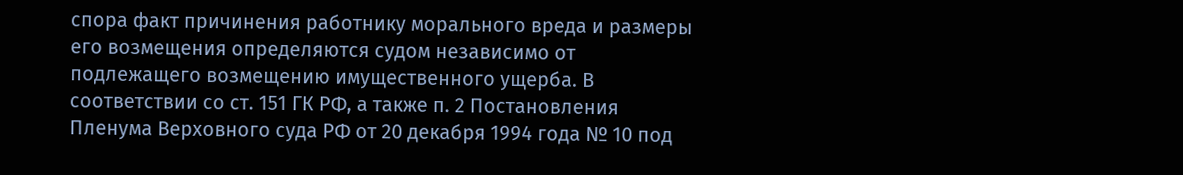спора факт причинения работнику морального вреда и размеры его возмещения определяются судом независимо от подлежащего возмещению имущественного ущерба. В соответствии со ст. 151 ГК РФ, а также п. 2 Постановления Пленума Верховного суда РФ от 20 декабря 1994 года № 10 под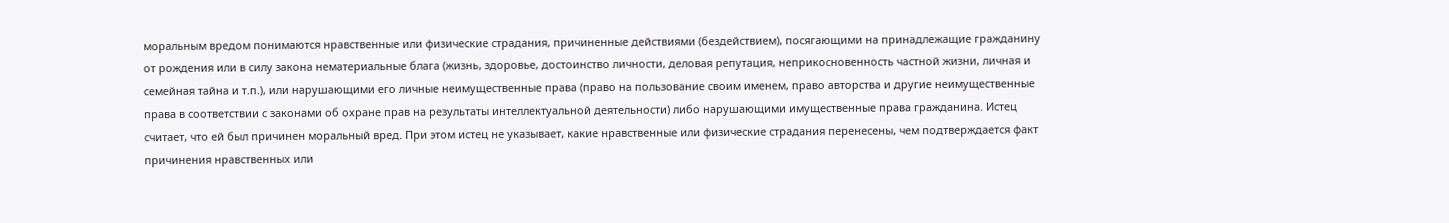моральным вредом понимаются нравственные или физические страдания, причиненные действиями (бездействием), посягающими на принадлежащие гражданину от рождения или в силу закона нематериальные блага (жизнь, здоровье, достоинство личности, деловая репутация, неприкосновенность частной жизни, личная и семейная тайна и т.п.), или нарушающими его личные неимущественные права (право на пользование своим именем, право авторства и другие неимущественные права в соответствии с законами об охране прав на результаты интеллектуальной деятельности) либо нарушающими имущественные права гражданина. Истец считает, что ей был причинен моральный вред. При этом истец не указывает, какие нравственные или физические страдания перенесены, чем подтверждается факт причинения нравственных или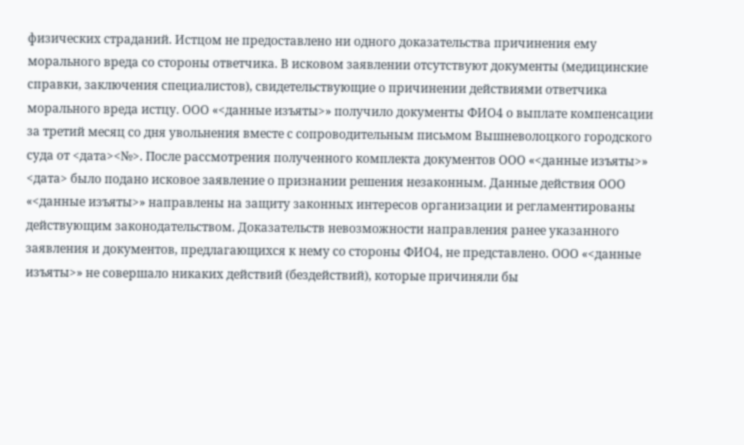физических страданий. Истцом не предоставлено ни одного доказательства причинения ему морального вреда со стороны ответчика. В исковом заявлении отсутствуют документы (медицинские справки, заключения специалистов), свидетельствующие о причинении действиями ответчика морального вреда истцу. ООО «<данные изъяты>» получило документы ФИО4 о выплате компенсации за третий месяц со дня увольнения вместе с сопроводительным письмом Вышневолоцкого городского суда от <дата><№>. После рассмотрения полученного комплекта документов ООО «<данные изъяты>» <дата> было подано исковое заявление о признании решения незаконным. Данные действия ООО «<данные изъяты>» направлены на защиту законных интересов организации и регламентированы действующим законодательством. Доказательств невозможности направления ранее указанного заявления и документов, предлагающихся к нему со стороны ФИО4, не представлено. ООО «<данные изъяты>» не совершало никаких действий (бездействий), которые причиняли бы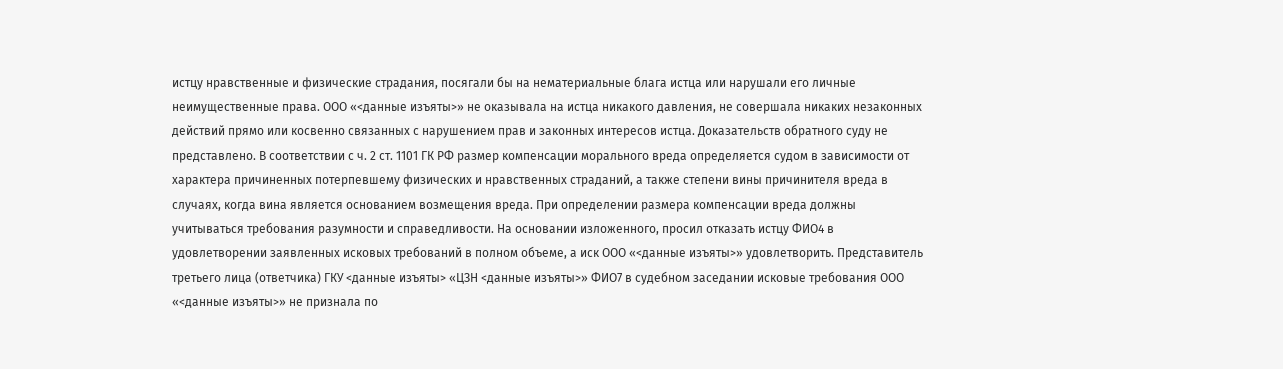истцу нравственные и физические страдания, посягали бы на нематериальные блага истца или нарушали его личные неимущественные права. ООО «<данные изъяты>» не оказывала на истца никакого давления, не совершала никаких незаконных действий прямо или косвенно связанных с нарушением прав и законных интересов истца. Доказательств обратного суду не представлено. В соответствии с ч. 2 ст. 1101 ГК РФ размер компенсации морального вреда определяется судом в зависимости от характера причиненных потерпевшему физических и нравственных страданий, а также степени вины причинителя вреда в случаях, когда вина является основанием возмещения вреда. При определении размера компенсации вреда должны учитываться требования разумности и справедливости. На основании изложенного, просил отказать истцу ФИО4 в удовлетворении заявленных исковых требований в полном объеме, а иск ООО «<данные изъяты>» удовлетворить. Представитель третьего лица (ответчика) ГКУ <данные изъяты> «ЦЗН <данные изъяты>» ФИО7 в судебном заседании исковые требования ООО «<данные изъяты>» не признала по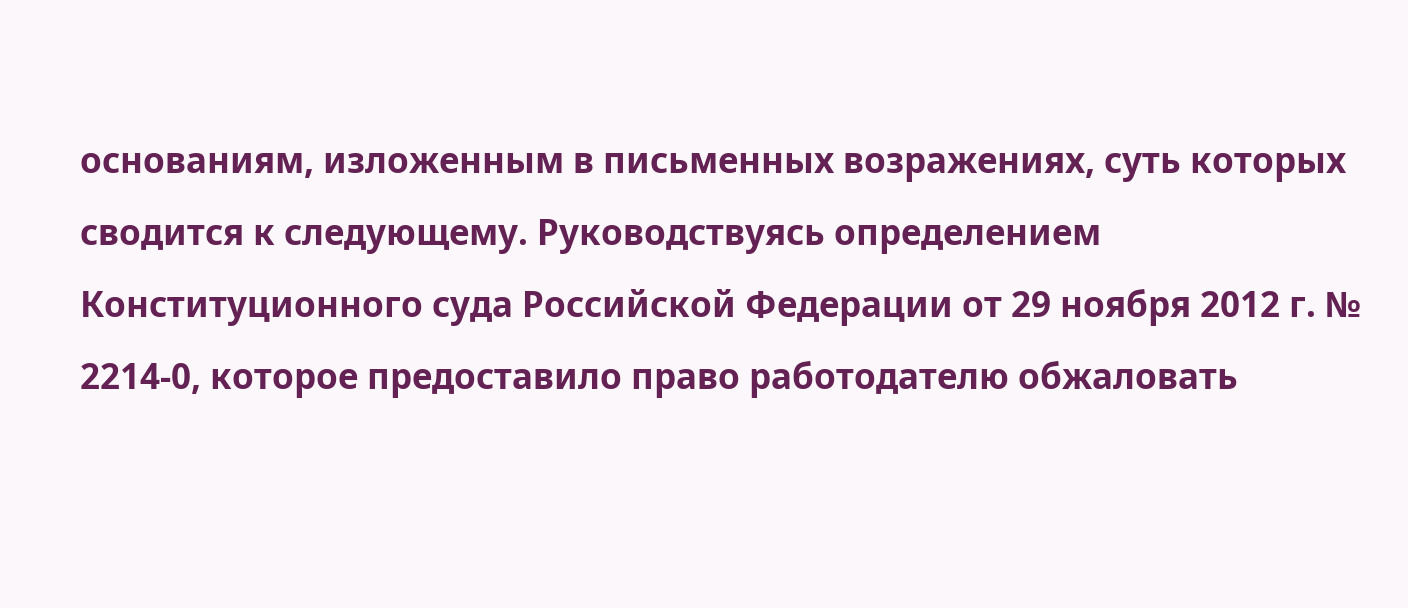основаниям, изложенным в письменных возражениях, суть которых сводится к следующему. Руководствуясь определением Конституционного суда Российской Федерации от 29 ноября 2012 г. № 2214-0, которое предоставило право работодателю обжаловать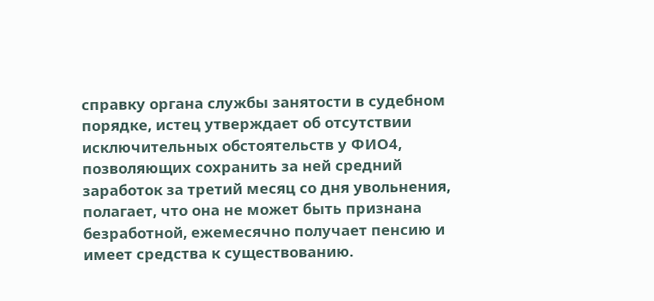справку органа службы занятости в судебном порядке, истец утверждает об отсутствии исключительных обстоятельств у ФИО4, позволяющих сохранить за ней средний заработок за третий месяц со дня увольнения, полагает, что она не может быть признана безработной, ежемесячно получает пенсию и имеет средства к существованию.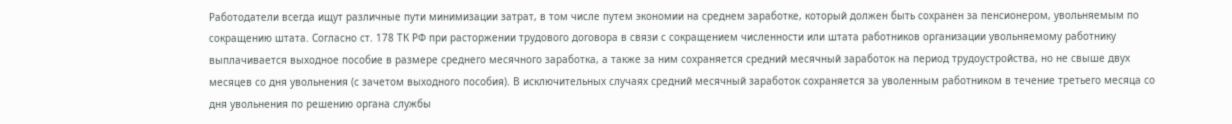Работодатели всегда ищут различные пути минимизации затрат, в том числе путем экономии на среднем заработке, который должен быть сохранен за пенсионером, увольняемым по сокращению штата. Согласно ст. 178 ТК РФ при расторжении трудового договора в связи с сокращением численности или штата работников организации увольняемому работнику выплачивается выходное пособие в размере среднего месячного заработка, а также за ним сохраняется средний месячный заработок на период трудоустройства, но не свыше двух месяцев со дня увольнения (с зачетом выходного пособия). В исключительных случаях средний месячный заработок сохраняется за уволенным работником в течение третьего месяца со дня увольнения по решению органа службы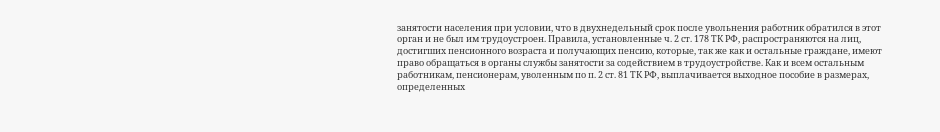занятости населения при условии, что в двухнедельный срок после увольнения работник обратился в этот орган и не был им трудоустроен. Правила, установленные ч. 2 ст. 178 ТК РФ, распространяются на лиц, достигших пенсионного возраста и получающих пенсию, которые, так же как и остальные граждане, имеют право обращаться в органы службы занятости за содействием в трудоустройстве. Как и всем остальным работникам, пенсионерам, уволенным по п. 2 ст. 81 ТК РФ, выплачивается выходное пособие в размерах, определенных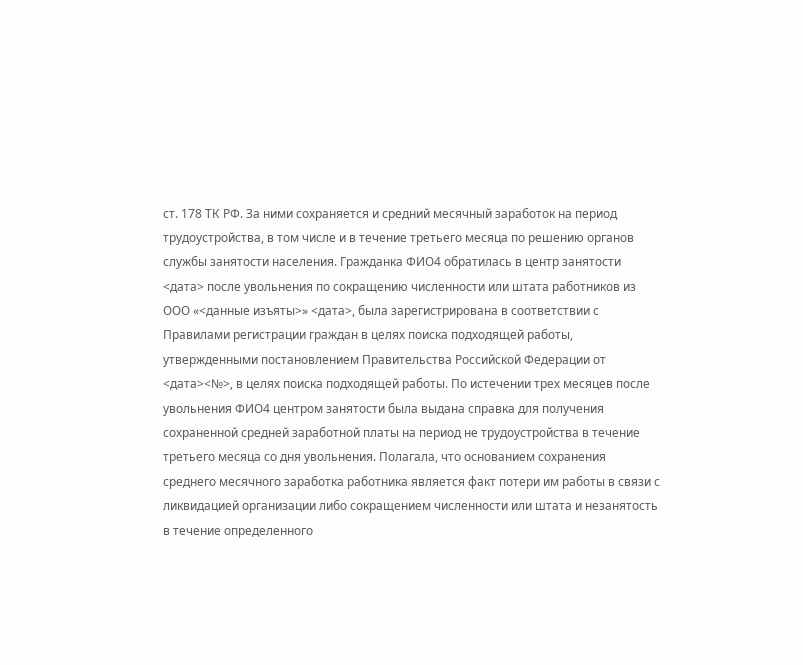ст. 178 ТК РФ. За ними сохраняется и средний месячный заработок на период трудоустройства, в том числе и в течение третьего месяца по решению органов службы занятости населения. Гражданка ФИО4 обратилась в центр занятости <дата> после увольнения по сокращению численности или штата работников из ООО «<данные изъяты>» <дата>, была зарегистрирована в соответствии с Правилами регистрации граждан в целях поиска подходящей работы, утвержденными постановлением Правительства Российской Федерации от <дата><№>, в целях поиска подходящей работы. По истечении трех месяцев после увольнения ФИО4 центром занятости была выдана справка для получения сохраненной средней заработной платы на период не трудоустройства в течение третьего месяца со дня увольнения. Полагала, что основанием сохранения среднего месячного заработка работника является факт потери им работы в связи с ликвидацией организации либо сокращением численности или штата и незанятость в течение определенного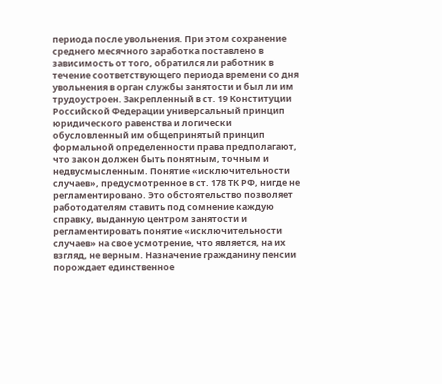периода после увольнения. При этом сохранение среднего месячного заработка поставлено в зависимость от того, обратился ли работник в течение соответствующего периода времени со дня увольнения в орган службы занятости и был ли им трудоустроен. Закрепленный в ст. 19 Конституции Российской Федерации универсальный принцип юридического равенства и логически обусловленный им общепринятый принцип формальной определенности права предполагают, что закон должен быть понятным, точным и недвусмысленным. Понятие «исключительности случаев», предусмотренное в ст. 178 ТК РФ, нигде не регламентировано. Это обстоятельство позволяет работодателям ставить под сомнение каждую справку, выданную центром занятости и регламентировать понятие «исключительности случаев» на свое усмотрение, что является, на их взгляд, не верным. Назначение гражданину пенсии порождает единственное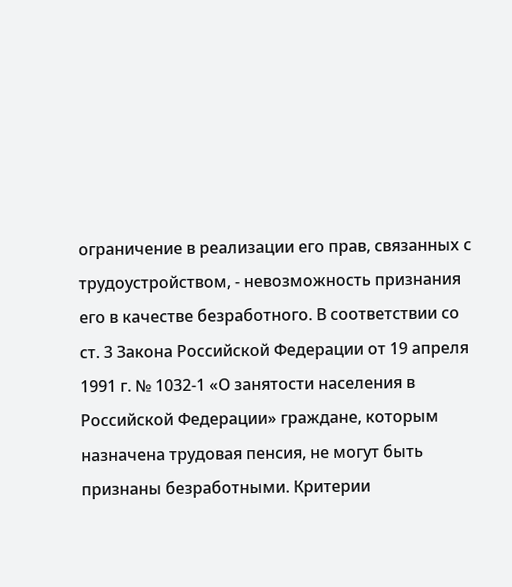ограничение в реализации его прав, связанных с трудоустройством, - невозможность признания его в качестве безработного. В соответствии со ст. 3 Закона Российской Федерации от 19 апреля 1991 г. № 1032-1 «О занятости населения в Российской Федерации» граждане, которым назначена трудовая пенсия, не могут быть признаны безработными. Критерии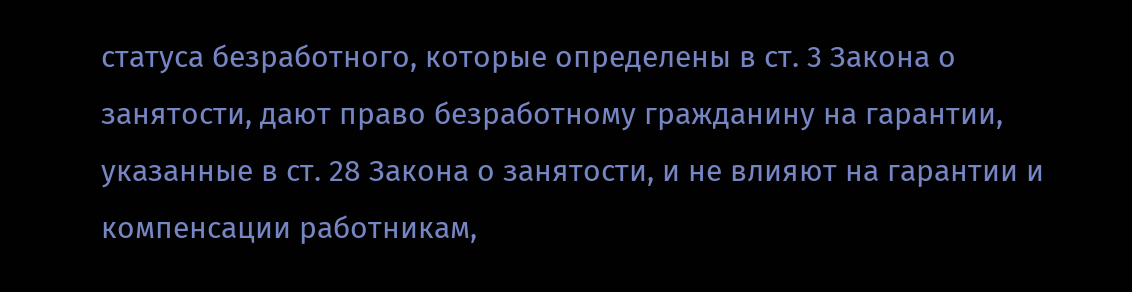статуса безработного, которые определены в ст. 3 Закона о занятости, дают право безработному гражданину на гарантии, указанные в ст. 28 Закона о занятости, и не влияют на гарантии и компенсации работникам,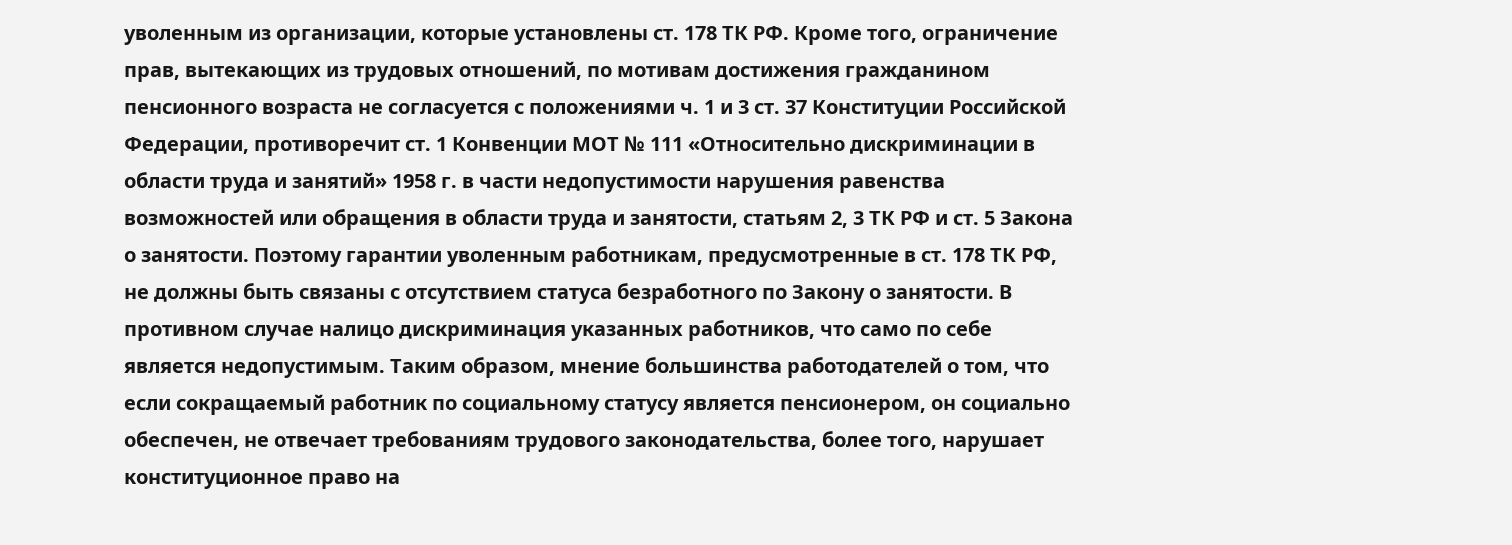уволенным из организации, которые установлены ст. 178 ТК РФ. Кроме того, ограничение прав, вытекающих из трудовых отношений, по мотивам достижения гражданином пенсионного возраста не согласуется с положениями ч. 1 и 3 ст. 37 Конституции Российской Федерации, противоречит ст. 1 Конвенции МОТ № 111 «Относительно дискриминации в области труда и занятий» 1958 г. в части недопустимости нарушения равенства возможностей или обращения в области труда и занятости, статьям 2, 3 ТК РФ и ст. 5 Закона о занятости. Поэтому гарантии уволенным работникам, предусмотренные в ст. 178 ТК РФ, не должны быть связаны с отсутствием статуса безработного по Закону о занятости. В противном случае налицо дискриминация указанных работников, что само по себе является недопустимым. Таким образом, мнение большинства работодателей о том, что если сокращаемый работник по социальному статусу является пенсионером, он социально обеспечен, не отвечает требованиям трудового законодательства, более того, нарушает конституционное право на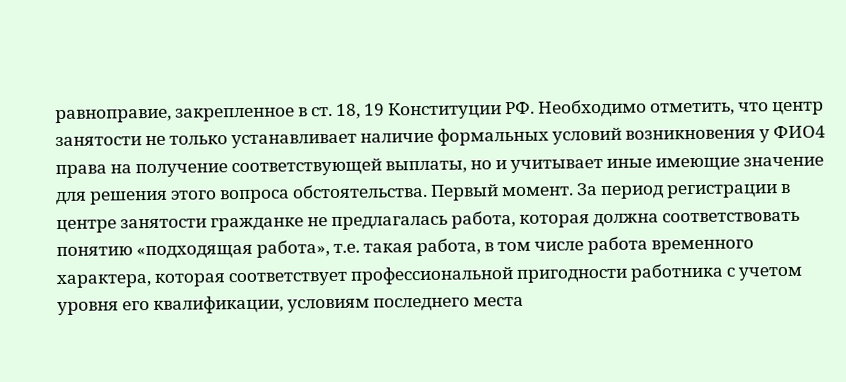равноправие, закрепленное в ст. 18, 19 Конституции РФ. Необходимо отметить, что центр занятости не только устанавливает наличие формальных условий возникновения у ФИО4 права на получение соответствующей выплаты, но и учитывает иные имеющие значение для решения этого вопроса обстоятельства. Первый момент. За период регистрации в центре занятости гражданке не предлагалась работа, которая должна соответствовать понятию «подходящая работа», т.е. такая работа, в том числе работа временного характера, которая соответствует профессиональной пригодности работника с учетом уровня его квалификации, условиям последнего места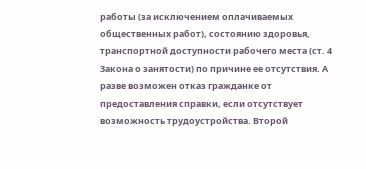работы (за исключением оплачиваемых общественных работ), состоянию здоровья, транспортной доступности рабочего места (ст. 4 Закона о занятости) по причине ее отсутствия. А разве возможен отказ гражданке от предоставления справки, если отсутствует возможность трудоустройства. Второй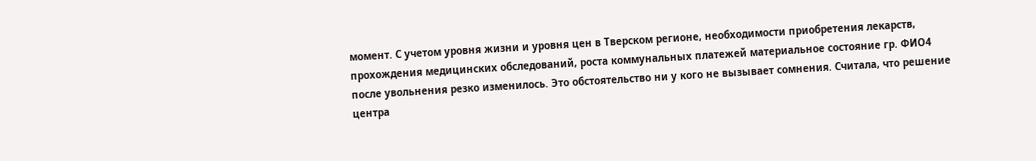момент. С учетом уровня жизни и уровня цен в Тверском регионе, необходимости приобретения лекарств, прохождения медицинских обследований, роста коммунальных платежей материальное состояние гр. ФИО4 после увольнения резко изменилось. Это обстоятельство ни у кого не вызывает сомнения. Считала, что решение центра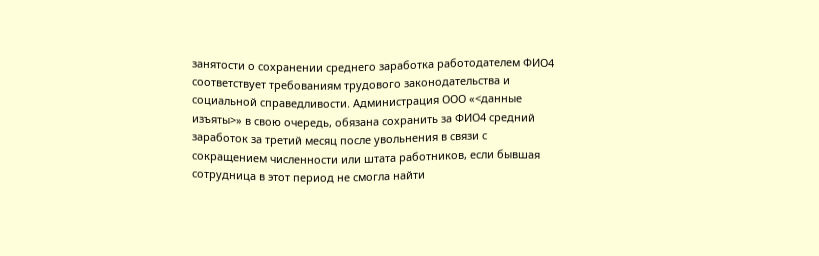занятости о сохранении среднего заработка работодателем ФИО4 соответствует требованиям трудового законодательства и социальной справедливости. Администрация ООО «<данные изъяты>» в свою очередь, обязана сохранить за ФИО4 средний заработок за третий месяц после увольнения в связи с сокращением численности или штата работников, если бывшая сотрудница в этот период не смогла найти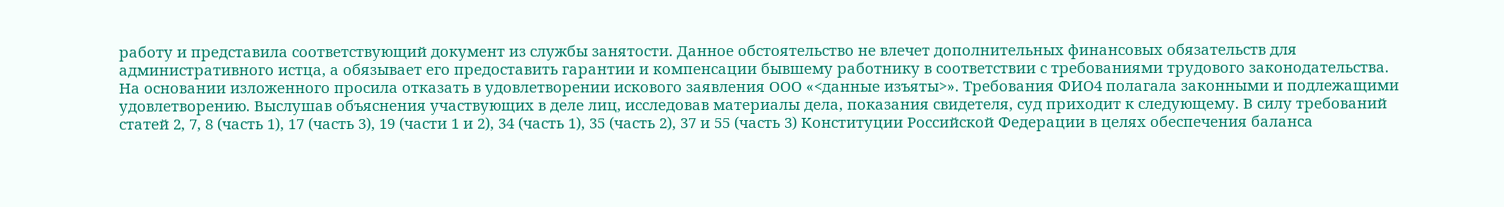работу и представила соответствующий документ из службы занятости. Данное обстоятельство не влечет дополнительных финансовых обязательств для административного истца, а обязывает его предоставить гарантии и компенсации бывшему работнику в соответствии с требованиями трудового законодательства. На основании изложенного просила отказать в удовлетворении искового заявления ООО «<данные изъяты>». Требования ФИО4 полагала законными и подлежащими удовлетворению. Выслушав объяснения участвующих в деле лиц, исследовав материалы дела, показания свидетеля, суд приходит к следующему. В силу требований статей 2, 7, 8 (часть 1), 17 (часть 3), 19 (части 1 и 2), 34 (часть 1), 35 (часть 2), 37 и 55 (часть 3) Конституции Российской Федерации в целях обеспечения баланса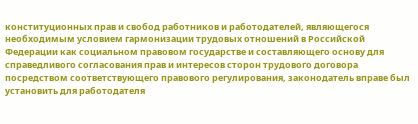конституционных прав и свобод работников и работодателей, являющегося необходимым условием гармонизации трудовых отношений в Российской Федерации как социальном правовом государстве и составляющего основу для справедливого согласования прав и интересов сторон трудового договора посредством соответствующего правового регулирования, законодатель вправе был установить для работодателя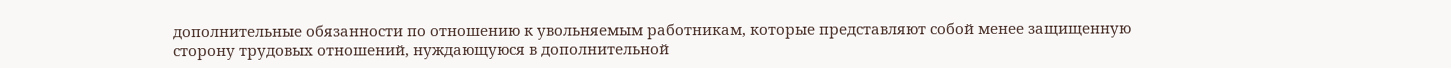дополнительные обязанности по отношению к увольняемым работникам, которые представляют собой менее защищенную сторону трудовых отношений, нуждающуюся в дополнительной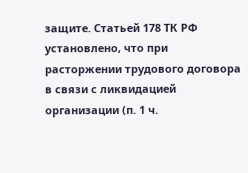защите. Статьей 178 ТК РФ установлено, что при расторжении трудового договора в связи с ликвидацией организации (п. 1 ч.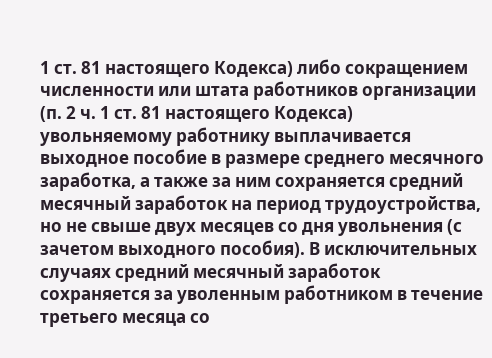1 ст. 81 настоящего Кодекса) либо сокращением численности или штата работников организации (п. 2 ч. 1 ст. 81 настоящего Кодекса) увольняемому работнику выплачивается выходное пособие в размере среднего месячного заработка, а также за ним сохраняется средний месячный заработок на период трудоустройства, но не свыше двух месяцев со дня увольнения (с зачетом выходного пособия). В исключительных случаях средний месячный заработок сохраняется за уволенным работником в течение третьего месяца со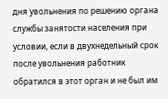дня увольнения по решению органа службы занятости населения при условии, если в двухнедельный срок после увольнения работник обратился в этот орган и не был им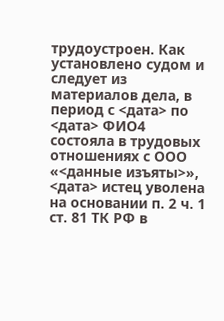трудоустроен. Как установлено судом и следует из материалов дела, в период с <дата> по <дата> ФИО4 состояла в трудовых отношениях с ООО «<данные изъяты>», <дата> истец уволена на основании п. 2 ч. 1 ст. 81 ТК РФ в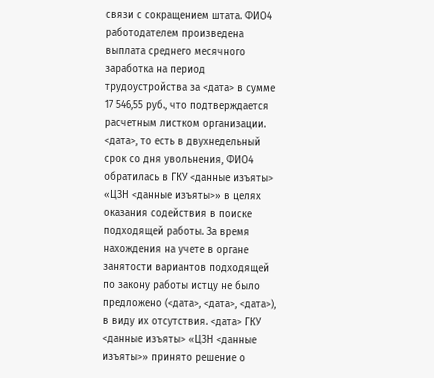связи с сокращением штата. ФИО4 работодателем произведена выплата среднего месячного заработка на период трудоустройства за <дата> в сумме 17 546,55 руб., что подтверждается расчетным листком организации. <дата>, то есть в двухнедельный срок со дня увольнения, ФИО4 обратилась в ГКУ <данные изъяты> «ЦЗН <данные изъяты>» в целях оказания содействия в поиске подходящей работы. За время нахождения на учете в органе занятости вариантов подходящей по закону работы истцу не было предложено (<дата>, <дата>, <дата>), в виду их отсутствия. <дата> ГКУ <данные изъяты> «ЦЗН <данные изъяты>» принято решение о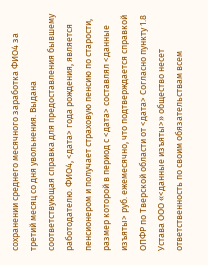сохранении среднего месячного заработка ФИО4 за третий месяц со дня увольнения. Выдана соответствующая справка для предоставления бывшему работодателю. ФИО4, <дата> года рождения, является пенсионером и получает страховую пенсию по старости, размер которой в период с <дата> составлял <данные изъяты> руб. ежемесячно, что подтверждается справкой ОПФР по Тверской области от <дата> Согласно пункту 1.8 Устава ООО «<данные изъяты>» общество несет ответственность по своим обязательствам всем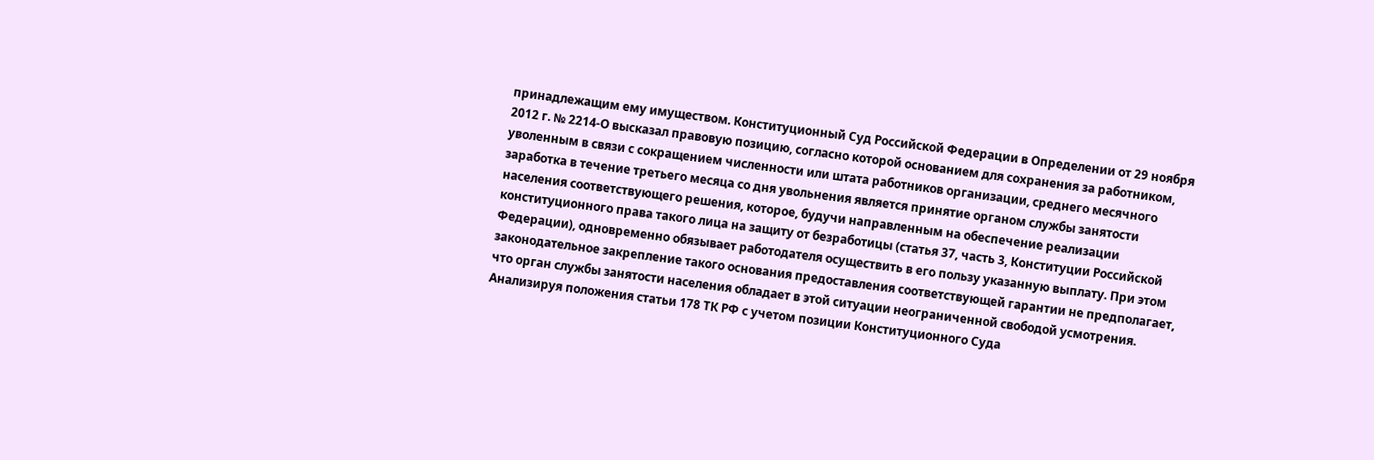принадлежащим ему имуществом. Конституционный Суд Российской Федерации в Определении от 29 ноября 2012 г. № 2214-О высказал правовую позицию, согласно которой основанием для сохранения за работником, уволенным в связи с сокращением численности или штата работников организации, среднего месячного заработка в течение третьего месяца со дня увольнения является принятие органом службы занятости населения соответствующего решения, которое, будучи направленным на обеспечение реализации конституционного права такого лица на защиту от безработицы (статья 37, часть 3, Конституции Российской Федерации), одновременно обязывает работодателя осуществить в его пользу указанную выплату. При этом законодательное закрепление такого основания предоставления соответствующей гарантии не предполагает, что орган службы занятости населения обладает в этой ситуации неограниченной свободой усмотрения. Анализируя положения статьи 178 ТК РФ с учетом позиции Конституционного Суда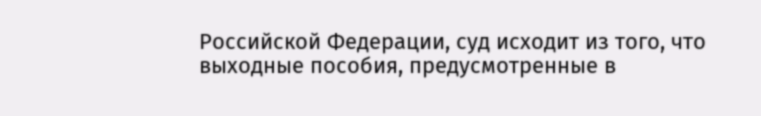Российской Федерации, суд исходит из того, что выходные пособия, предусмотренные в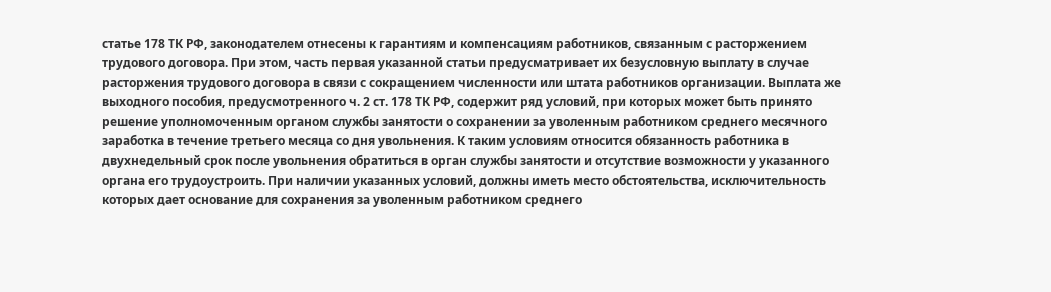статье 178 ТК РФ, законодателем отнесены к гарантиям и компенсациям работников, связанным с расторжением трудового договора. При этом, часть первая указанной статьи предусматривает их безусловную выплату в случае расторжения трудового договора в связи с сокращением численности или штата работников организации. Выплата же выходного пособия, предусмотренного ч. 2 ст. 178 ТК РФ, содержит ряд условий, при которых может быть принято решение уполномоченным органом службы занятости о сохранении за уволенным работником среднего месячного заработка в течение третьего месяца со дня увольнения. К таким условиям относится обязанность работника в двухнедельный срок после увольнения обратиться в орган службы занятости и отсутствие возможности у указанного органа его трудоустроить. При наличии указанных условий, должны иметь место обстоятельства, исключительность которых дает основание для сохранения за уволенным работником среднего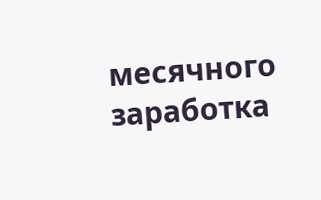месячного заработка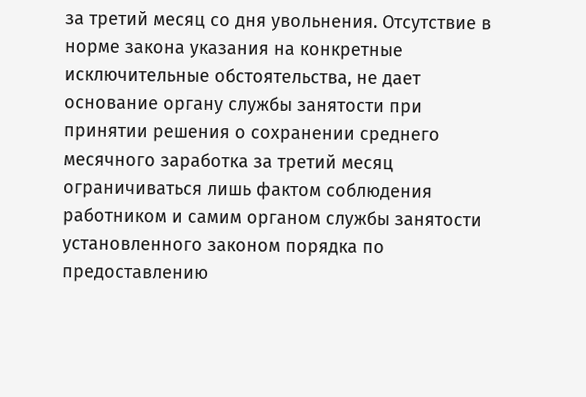за третий месяц со дня увольнения. Отсутствие в норме закона указания на конкретные исключительные обстоятельства, не дает основание органу службы занятости при принятии решения о сохранении среднего месячного заработка за третий месяц ограничиваться лишь фактом соблюдения работником и самим органом службы занятости установленного законом порядка по предоставлению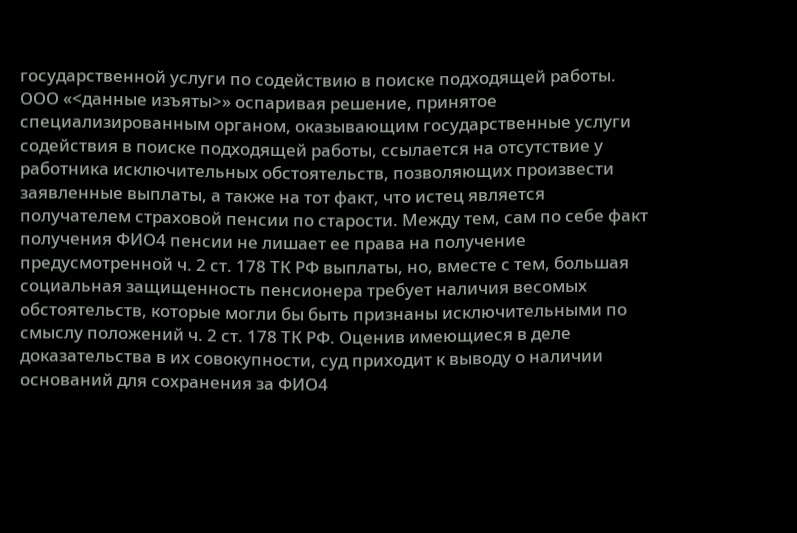государственной услуги по содействию в поиске подходящей работы. ООО «<данные изъяты>» оспаривая решение, принятое специализированным органом, оказывающим государственные услуги содействия в поиске подходящей работы, ссылается на отсутствие у работника исключительных обстоятельств, позволяющих произвести заявленные выплаты, а также на тот факт, что истец является получателем страховой пенсии по старости. Между тем, сам по себе факт получения ФИО4 пенсии не лишает ее права на получение предусмотренной ч. 2 ст. 178 ТК РФ выплаты, но, вместе с тем, большая социальная защищенность пенсионера требует наличия весомых обстоятельств, которые могли бы быть признаны исключительными по смыслу положений ч. 2 ст. 178 ТК РФ. Оценив имеющиеся в деле доказательства в их совокупности, суд приходит к выводу о наличии оснований для сохранения за ФИО4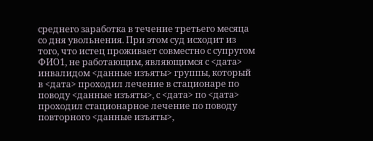среднего заработка в течение третьего месяца со дня увольнения. При этом суд исходит из того, что истец проживает совместно с супругом ФИО1, не работающим, являющимся с <дата> инвалидом <данные изъяты> группы, который в <дата> проходил лечение в стационаре по поводу <данные изъяты>, с <дата> по <дата> проходил стационарное лечение по поводу повторного <данные изъяты>,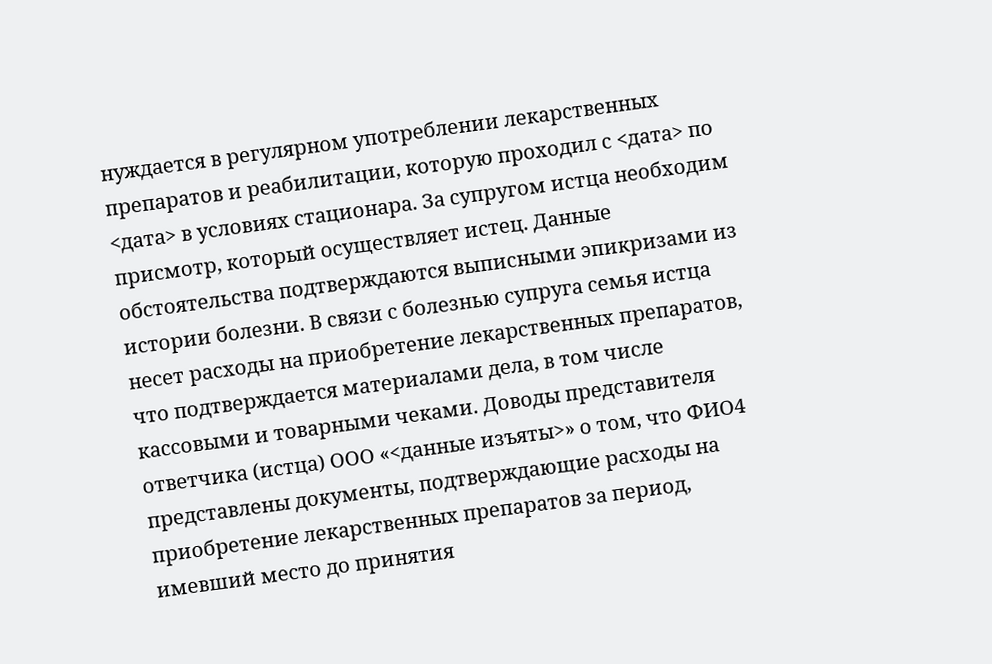нуждается в регулярном употреблении лекарственных препаратов и реабилитации, которую проходил с <дата> по <дата> в условиях стационара. За супругом истца необходим присмотр, который осуществляет истец. Данные обстоятельства подтверждаются выписными эпикризами из истории болезни. В связи с болезнью супруга семья истца несет расходы на приобретение лекарственных препаратов, что подтверждается материалами дела, в том числе кассовыми и товарными чеками. Доводы представителя ответчика (истца) ООО «<данные изъяты>» о том, что ФИО4 представлены документы, подтверждающие расходы на приобретение лекарственных препаратов за период, имевший место до принятия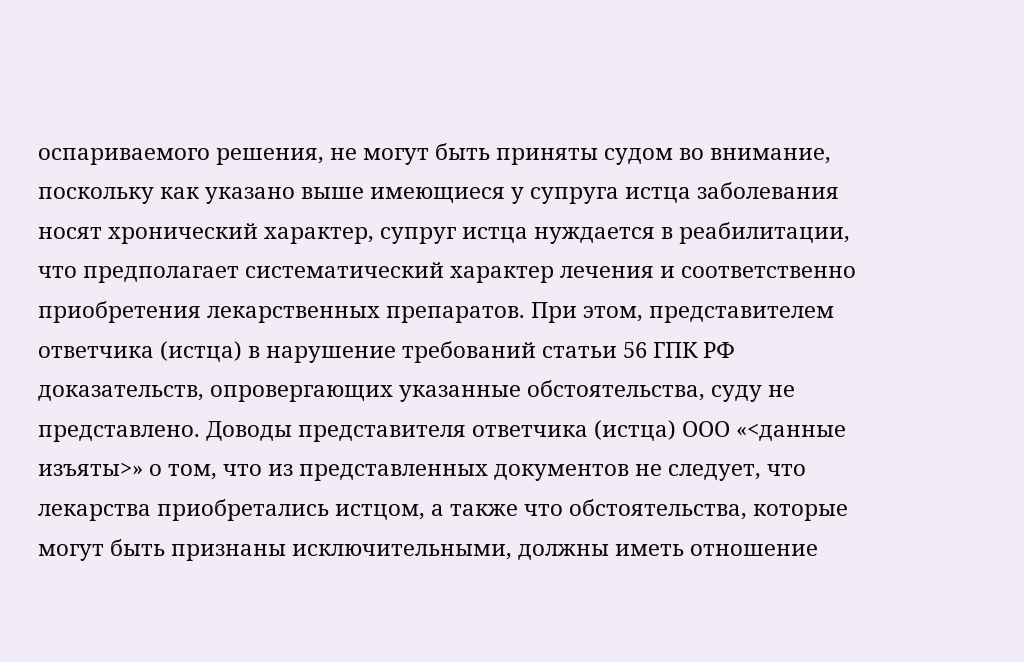оспариваемого решения, не могут быть приняты судом во внимание, поскольку как указано выше имеющиеся у супруга истца заболевания носят хронический характер, супруг истца нуждается в реабилитации, что предполагает систематический характер лечения и соответственно приобретения лекарственных препаратов. При этом, представителем ответчика (истца) в нарушение требований статьи 56 ГПК РФ доказательств, опровергающих указанные обстоятельства, суду не представлено. Доводы представителя ответчика (истца) ООО «<данные изъяты>» о том, что из представленных документов не следует, что лекарства приобретались истцом, а также что обстоятельства, которые могут быть признаны исключительными, должны иметь отношение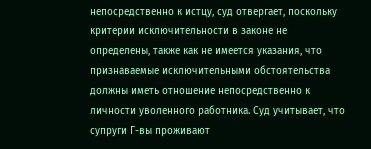непосредственно к истцу, суд отвергает, поскольку критерии исключительности в законе не определены, также как не имеется указания, что признаваемые исключительными обстоятельства должны иметь отношение непосредственно к личности уволенного работника. Суд учитывает, что супруги Г-вы проживают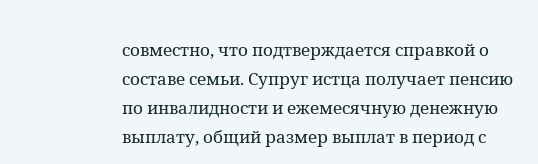совместно, что подтверждается справкой о составе семьи. Супруг истца получает пенсию по инвалидности и ежемесячную денежную выплату, общий размер выплат в период с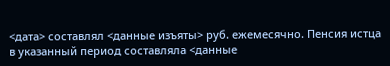<дата> составлял <данные изъяты> руб. ежемесячно. Пенсия истца в указанный период составляла <данные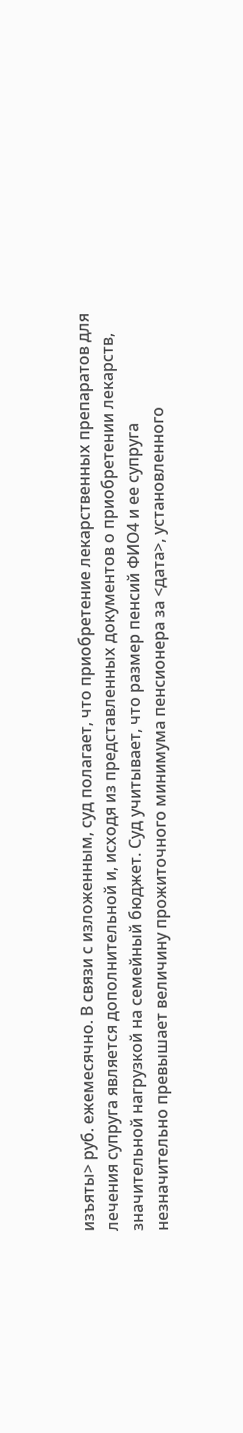изъяты> руб. ежемесячно. В связи с изложенным, суд полагает, что приобретение лекарственных препаратов для лечения супруга является дополнительной и, исходя из представленных документов о приобретении лекарств, значительной нагрузкой на семейный бюджет. Суд учитывает, что размер пенсий ФИО4 и ее супруга незначительно превышает величину прожиточного минимума пенсионера за <дата>, установленного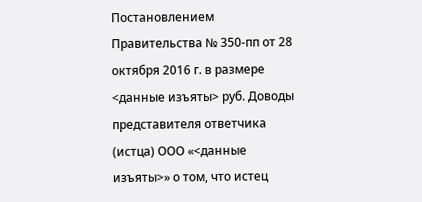Постановлением Правительства № 350-пп от 28 октября 2016 г. в размере <данные изъяты> руб. Доводы представителя ответчика (истца) ООО «<данные изъяты>» о том, что истец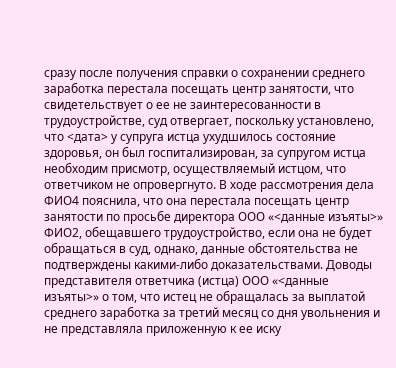сразу после получения справки о сохранении среднего заработка перестала посещать центр занятости, что свидетельствует о ее не заинтересованности в трудоустройстве, суд отвергает, поскольку установлено, что <дата> у супруга истца ухудшилось состояние здоровья, он был госпитализирован, за супругом истца необходим присмотр, осуществляемый истцом, что ответчиком не опровергнуто. В ходе рассмотрения дела ФИО4 пояснила, что она перестала посещать центр занятости по просьбе директора ООО «<данные изъяты>» ФИО2, обещавшего трудоустройство, если она не будет обращаться в суд, однако, данные обстоятельства не подтверждены какими-либо доказательствами. Доводы представителя ответчика (истца) ООО «<данные изъяты>» о том, что истец не обращалась за выплатой среднего заработка за третий месяц со дня увольнения и не представляла приложенную к ее иску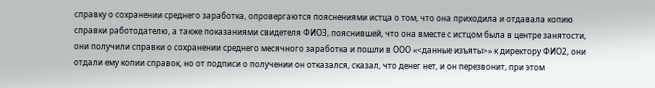справку о сохранении среднего заработка, опровергаются пояснениями истца о том, что она приходила и отдавала копию справки работодателю, а также показаниями свидетеля ФИО3, пояснившей, что она вместе с истцом была в центре занятости, они получили справки о сохранении среднего месячного заработка и пошли в ООО «<данные изъяты>» к директору ФИО2, они отдали ему копии справок, но от подписи о получении он отказался, сказал, что денег нет, и он перезвонит, при этом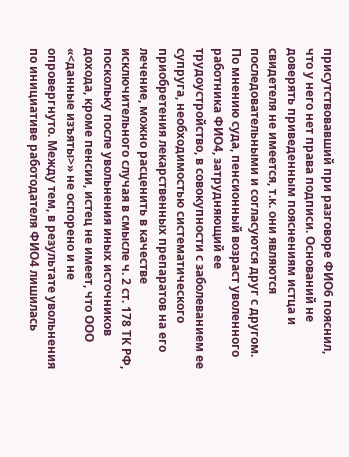присутствовавший при разговоре ФИО6 пояснил, что у него нет права подписи. Оснований не доверять приведенным пояснениям истца и свидетеля не имеется, т.к. они являются последовательными и согласуются друг с другом. По мнению суда, пенсионный возраст уволенного работника ФИО4, затрудняющий ее трудоустройство, в совокупности с заболеванием ее супруга, необходимостью систематического приобретения лекарственных препаратов на его лечение, можно расценить в качестве исключительного случая в смысле ч. 2 ст. 178 ТК РФ, поскольку после увольнения иных источников дохода, кроме пенсии, истец не имеет, что ООО «<данные изъяты>» не оспорено и не опровергнуто. Между тем, в результате увольнения по инициативе работодателя ФИО4 лишилась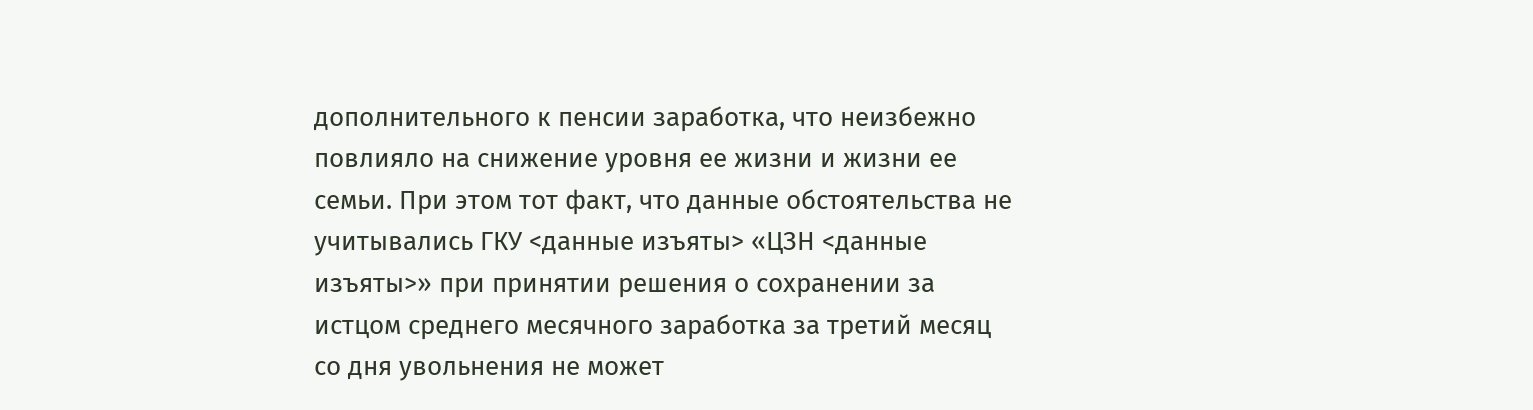дополнительного к пенсии заработка, что неизбежно повлияло на снижение уровня ее жизни и жизни ее семьи. При этом тот факт, что данные обстоятельства не учитывались ГКУ <данные изъяты> «ЦЗН <данные изъяты>» при принятии решения о сохранении за истцом среднего месячного заработка за третий месяц со дня увольнения не может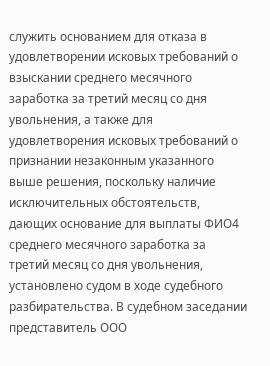служить основанием для отказа в удовлетворении исковых требований о взыскании среднего месячного заработка за третий месяц со дня увольнения, а также для удовлетворения исковых требований о признании незаконным указанного выше решения, поскольку наличие исключительных обстоятельств, дающих основание для выплаты ФИО4 среднего месячного заработка за третий месяц со дня увольнения, установлено судом в ходе судебного разбирательства. В судебном заседании представитель ООО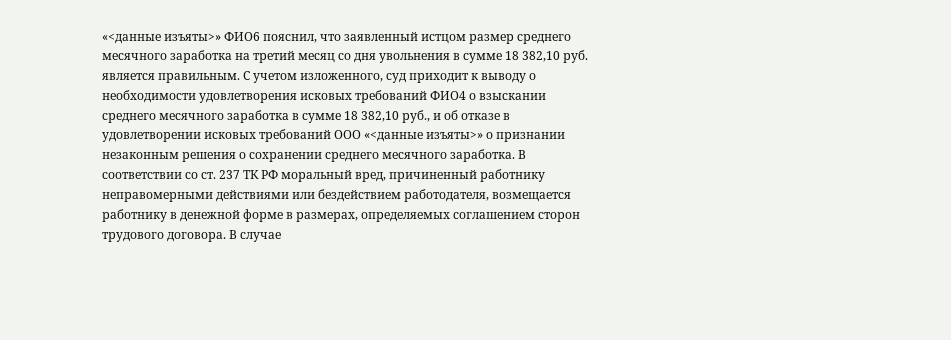«<данные изъяты>» ФИО6 пояснил, что заявленный истцом размер среднего месячного заработка на третий месяц со дня увольнения в сумме 18 382,10 руб. является правильным. С учетом изложенного, суд приходит к выводу о необходимости удовлетворения исковых требований ФИО4 о взыскании среднего месячного заработка в сумме 18 382,10 руб., и об отказе в удовлетворении исковых требований ООО «<данные изъяты>» о признании незаконным решения о сохранении среднего месячного заработка. В соответствии со ст. 237 ТК РФ моральный вред, причиненный работнику неправомерными действиями или бездействием работодателя, возмещается работнику в денежной форме в размерах, определяемых соглашением сторон трудового договора. В случае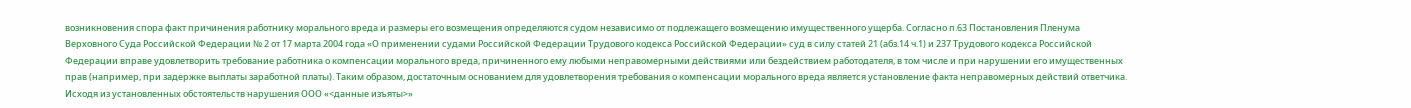возникновения спора факт причинения работнику морального вреда и размеры его возмещения определяются судом независимо от подлежащего возмещению имущественного ущерба. Согласно п.63 Постановления Пленума Верховного Суда Российской Федерации № 2 от 17 марта 2004 года «О применении судами Российской Федерации Трудового кодекса Российской Федерации» суд в силу статей 21 (абз.14 ч.1) и 237 Трудового кодекса Российской Федерации вправе удовлетворить требование работника о компенсации морального вреда, причиненного ему любыми неправомерными действиями или бездействием работодателя, в том числе и при нарушении его имущественных прав (например, при задержке выплаты заработной платы). Таким образом, достаточным основанием для удовлетворения требования о компенсации морального вреда является установление факта неправомерных действий ответчика. Исходя из установленных обстоятельств нарушения ООО «<данные изъяты>»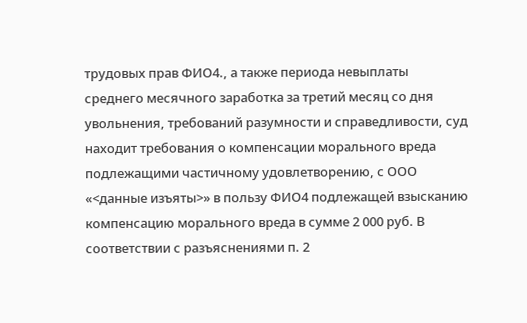трудовых прав ФИО4., а также периода невыплаты среднего месячного заработка за третий месяц со дня увольнения, требований разумности и справедливости, суд находит требования о компенсации морального вреда подлежащими частичному удовлетворению, с ООО «<данные изъяты>» в пользу ФИО4 подлежащей взысканию компенсацию морального вреда в сумме 2 000 руб. В соответствии с разъяснениями п. 2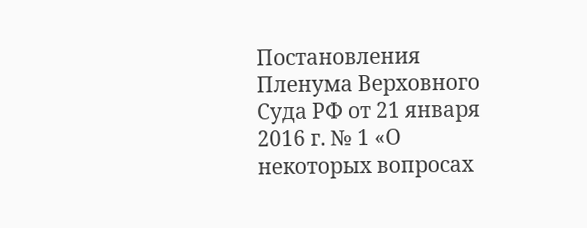Постановления Пленума Верховного Суда РФ от 21 января 2016 г. № 1 «О некоторых вопросах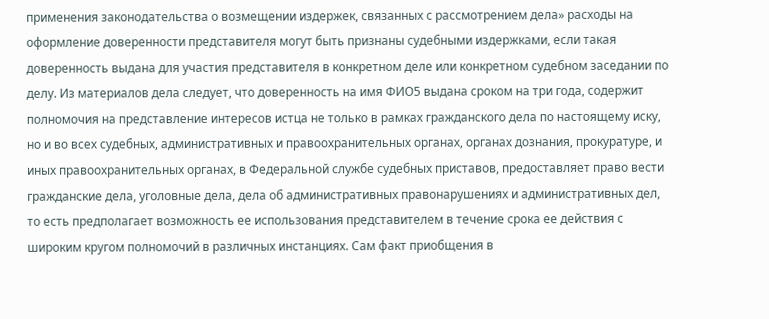применения законодательства о возмещении издержек, связанных с рассмотрением дела» расходы на оформление доверенности представителя могут быть признаны судебными издержками, если такая доверенность выдана для участия представителя в конкретном деле или конкретном судебном заседании по делу. Из материалов дела следует, что доверенность на имя ФИО5 выдана сроком на три года, содержит полномочия на представление интересов истца не только в рамках гражданского дела по настоящему иску, но и во всех судебных, административных и правоохранительных органах, органах дознания, прокуратуре, и иных правоохранительных органах, в Федеральной службе судебных приставов, предоставляет право вести гражданские дела, уголовные дела, дела об административных правонарушениях и административных дел, то есть предполагает возможность ее использования представителем в течение срока ее действия с широким кругом полномочий в различных инстанциях. Сам факт приобщения в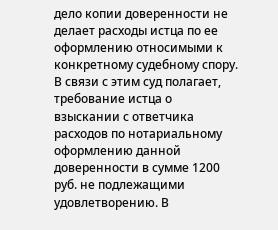дело копии доверенности не делает расходы истца по ее оформлению относимыми к конкретному судебному спору. В связи с этим суд полагает, требование истца о взыскании с ответчика расходов по нотариальному оформлению данной доверенности в сумме 1200 руб. не подлежащими удовлетворению. В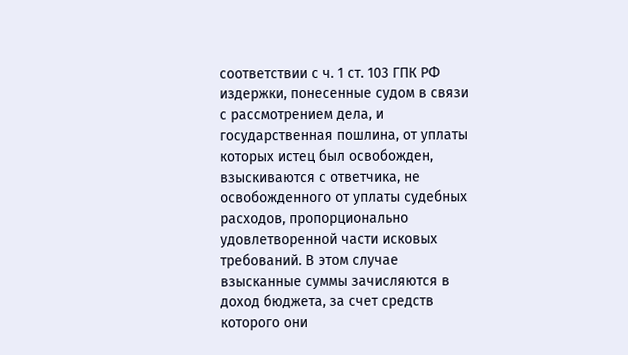соответствии с ч. 1 ст. 103 ГПК РФ издержки, понесенные судом в связи с рассмотрением дела, и государственная пошлина, от уплаты которых истец был освобожден, взыскиваются с ответчика, не освобожденного от уплаты судебных расходов, пропорционально удовлетворенной части исковых требований. В этом случае взысканные суммы зачисляются в доход бюджета, за счет средств которого они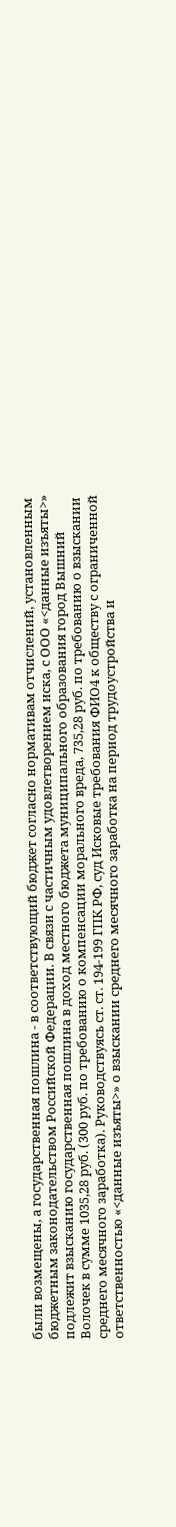были возмещены, а государственная пошлина - в соответствующий бюджет согласно нормативам отчислений, установленным бюджетным законодательством Российской Федерации. В связи с частичным удовлетворением иска, с ООО «<данные изъяты>» подлежит взысканию государственная пошлина в доход местного бюджета муниципального образования город Вышний Волочек в сумме 1035,28 руб. (300 руб. по требованию о компенсации морального вреда, 735,28 руб. по требованию о взыскании среднего месячного заработка). Руководствуясь ст. ст. 194-199 ГПК РФ, суд Исковые требования ФИО4 к обществу с ограниченной ответственностью «<данные изъяты>» о взыскании среднего месячного заработка на период трудоустройства и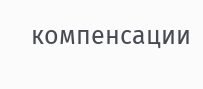компенсации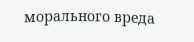морального вреда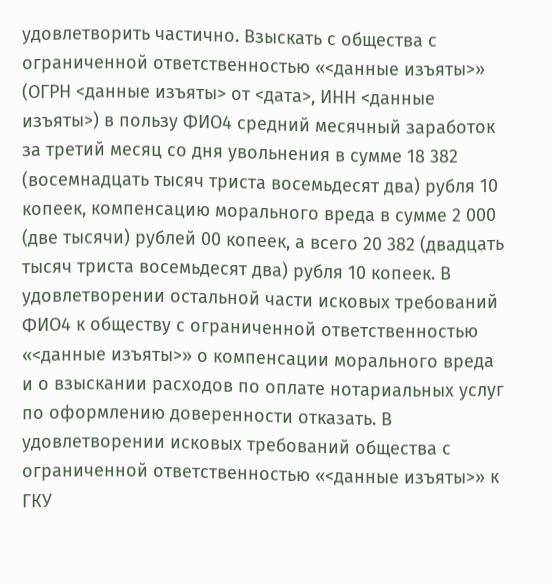удовлетворить частично. Взыскать с общества с ограниченной ответственностью «<данные изъяты>» (ОГРН <данные изъяты> от <дата>, ИНН <данные изъяты>) в пользу ФИО4 средний месячный заработок за третий месяц со дня увольнения в сумме 18 382 (восемнадцать тысяч триста восемьдесят два) рубля 10 копеек, компенсацию морального вреда в сумме 2 000 (две тысячи) рублей 00 копеек, а всего 20 382 (двадцать тысяч триста восемьдесят два) рубля 10 копеек. В удовлетворении остальной части исковых требований ФИО4 к обществу с ограниченной ответственностью «<данные изъяты>» о компенсации морального вреда и о взыскании расходов по оплате нотариальных услуг по оформлению доверенности отказать. В удовлетворении исковых требований общества с ограниченной ответственностью «<данные изъяты>» к ГКУ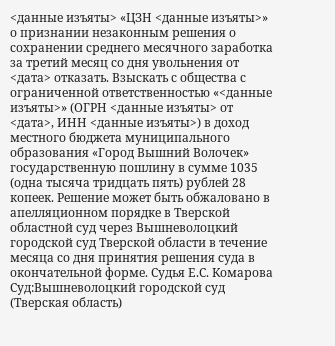<данные изъяты> «ЦЗН <данные изъяты>» о признании незаконным решения о сохранении среднего месячного заработка за третий месяц со дня увольнения от <дата> отказать. Взыскать с общества с ограниченной ответственностью «<данные изъяты>» (ОГРН <данные изъяты> от <дата>, ИНН <данные изъяты>) в доход местного бюджета муниципального образования «Город Вышний Волочек» государственную пошлину в сумме 1035 (одна тысяча тридцать пять) рублей 28 копеек. Решение может быть обжаловано в апелляционном порядке в Тверской областной суд через Вышневолоцкий городской суд Тверской области в течение месяца со дня принятия решения суда в окончательной форме. Судья Е.С. Комарова Суд:Вышневолоцкий городской суд (Тверская область)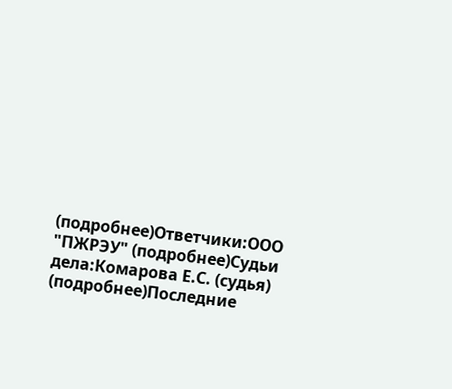(подробнее)Ответчики:ООО "ПЖРЭУ" (подробнее)Судьи дела:Комарова Е.С. (судья) (подробнее)Последние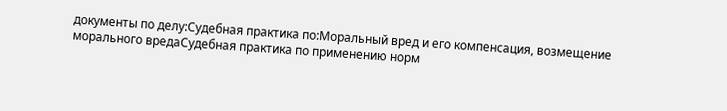документы по делу:Судебная практика по:Моральный вред и его компенсация, возмещение морального вредаСудебная практика по применению норм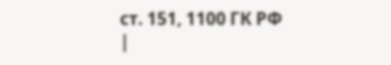ст. 151, 1100 ГК РФ |